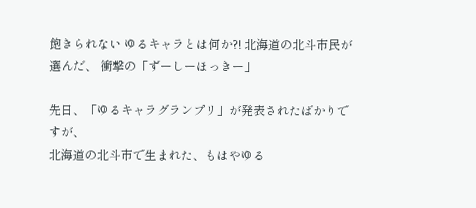飽きられない ゆるキャラとは何か?! 北海道の北斗市民が選んだ、 衝撃の「ずーしーほっきー」

先日、「ゆるキャラグランプリ」が発表されたばかりですが、
北海道の北斗市で生まれた、もはやゆる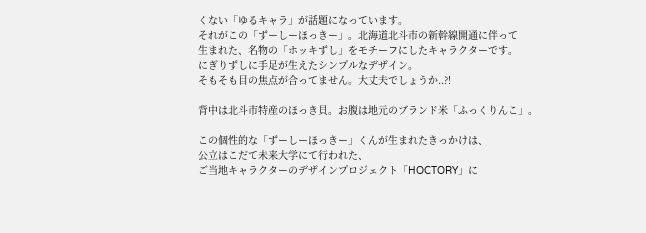くない「ゆるキャラ」が話題になっています。
それがこの「ずーしーほっきー」。北海道北斗市の新幹線開通に伴って
生まれた、名物の「ホッキずし」をモチーフにしたキャラクターです。
にぎりずしに手足が生えたシンプルなデザイン。
そもそも目の焦点が合ってません。大丈夫でしょうか..?!

背中は北斗市特産のほっき貝。お腹は地元のブランド米「ふっくりんこ」。

この個性的な「ずーしーほっきー」くんが生まれたきっかけは、
公立はこだて未来大学にて行われた、
ご当地キャラクターのデザインプロジェクト「HOCTORY」に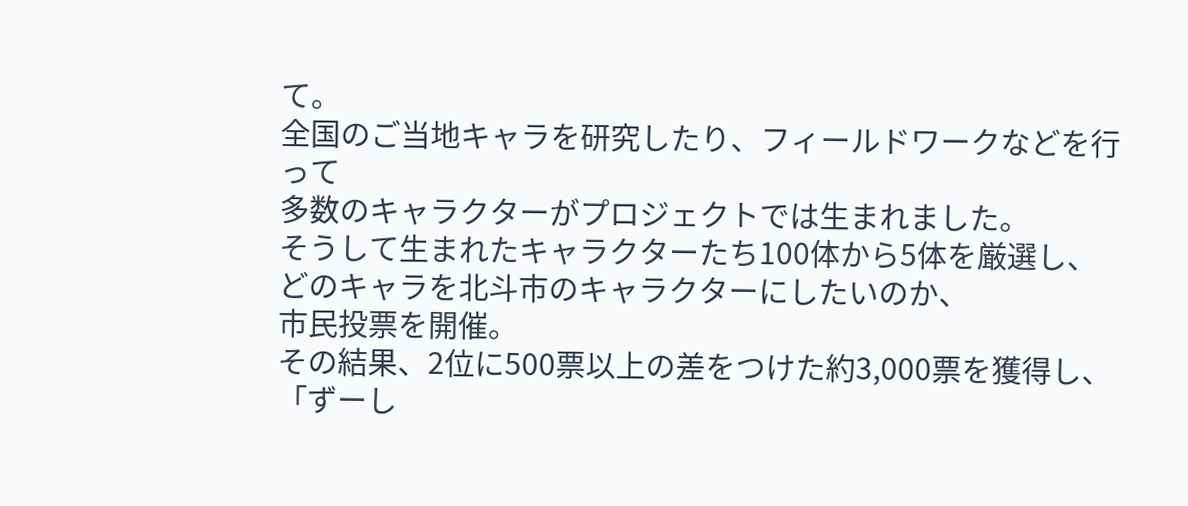て。
全国のご当地キャラを研究したり、フィールドワークなどを行って
多数のキャラクターがプロジェクトでは生まれました。
そうして生まれたキャラクターたち100体から5体を厳選し、
どのキャラを北斗市のキャラクターにしたいのか、
市民投票を開催。
その結果、2位に500票以上の差をつけた約3,000票を獲得し、
「ずーし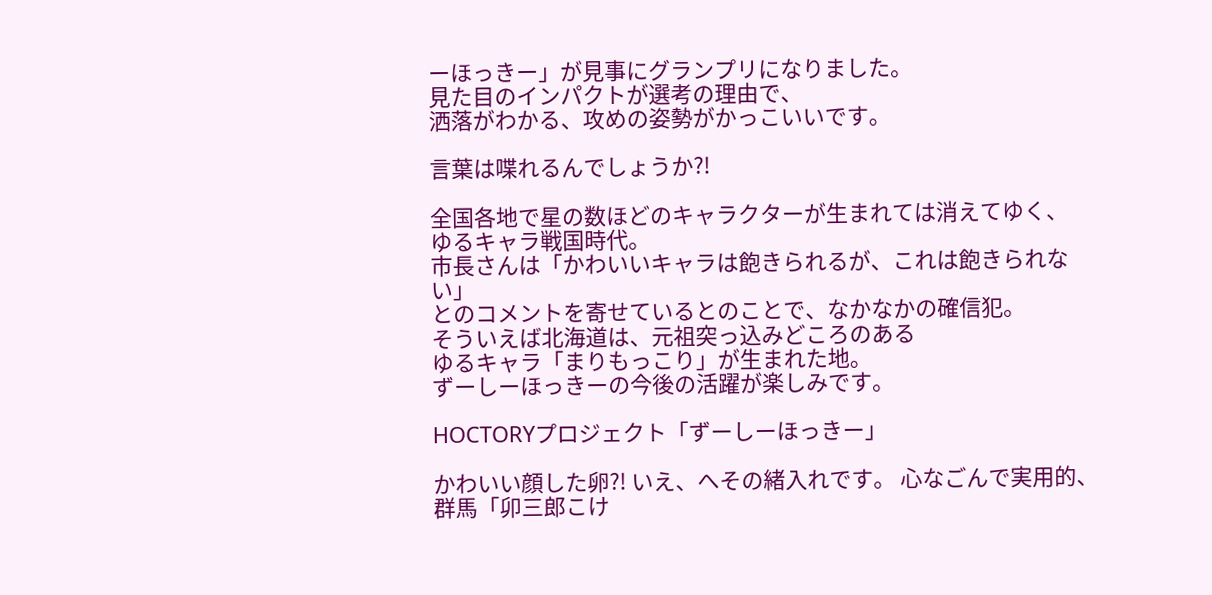ーほっきー」が見事にグランプリになりました。
見た目のインパクトが選考の理由で、
洒落がわかる、攻めの姿勢がかっこいいです。

言葉は喋れるんでしょうか?!

全国各地で星の数ほどのキャラクターが生まれては消えてゆく、
ゆるキャラ戦国時代。
市長さんは「かわいいキャラは飽きられるが、これは飽きられない」
とのコメントを寄せているとのことで、なかなかの確信犯。
そういえば北海道は、元祖突っ込みどころのある
ゆるキャラ「まりもっこり」が生まれた地。
ずーしーほっきーの今後の活躍が楽しみです。

HOCTORYプロジェクト「ずーしーほっきー」

かわいい顔した卵?! いえ、へその緒入れです。 心なごんで実用的、 群馬「卯三郎こけ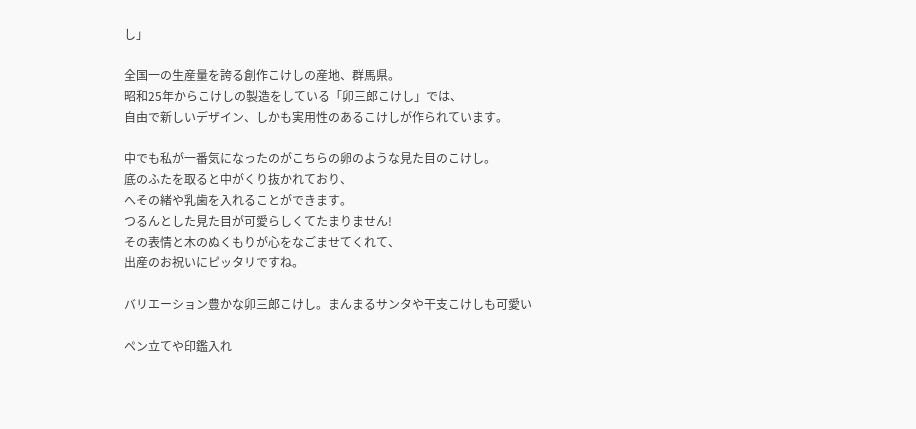し」

全国一の生産量を誇る創作こけしの産地、群馬県。
昭和25年からこけしの製造をしている「卯三郎こけし」では、
自由で新しいデザイン、しかも実用性のあるこけしが作られています。

中でも私が一番気になったのがこちらの卵のような見た目のこけし。
底のふたを取ると中がくり抜かれており、
へその緒や乳歯を入れることができます。
つるんとした見た目が可愛らしくてたまりません!
その表情と木のぬくもりが心をなごませてくれて、
出産のお祝いにピッタリですね。

バリエーション豊かな卯三郎こけし。まんまるサンタや干支こけしも可愛い

ペン立てや印鑑入れ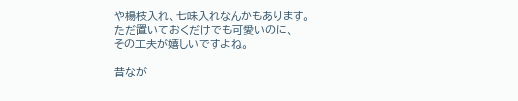や楊枝入れ、七味入れなんかもあります。
ただ置いておくだけでも可愛いのに、
その工夫が嬉しいですよね。

昔なが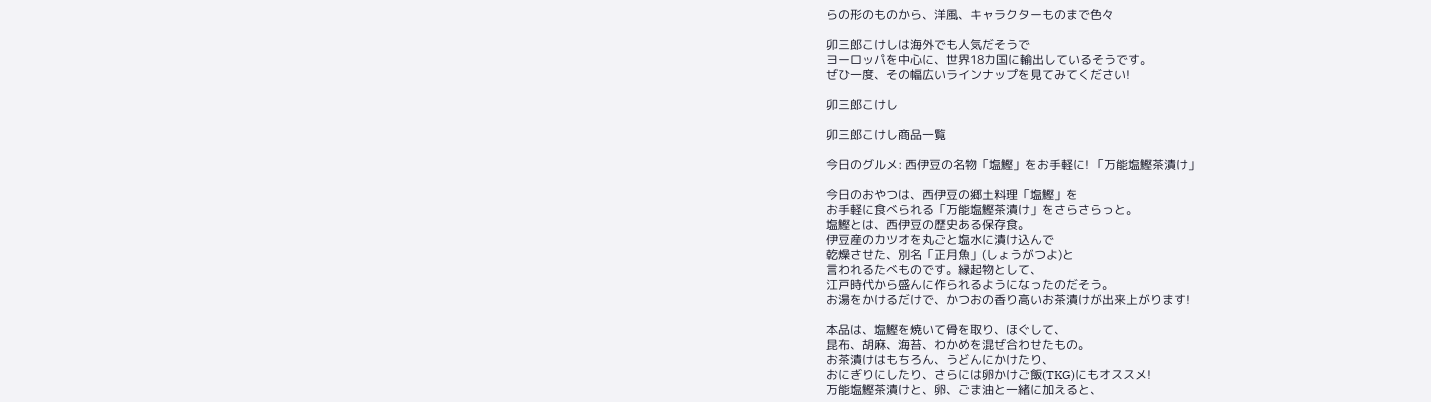らの形のものから、洋風、キャラクターものまで色々

卯三郎こけしは海外でも人気だそうで
ヨーロッパを中心に、世界18カ国に輸出しているそうです。
ぜひ一度、その幅広いラインナップを見てみてください!

卯三郎こけし

卯三郎こけし商品一覧

今日のグルメ: 西伊豆の名物「塩鰹」をお手軽に! 「万能塩鰹茶漬け」

今日のおやつは、西伊豆の郷土料理「塩鰹」を
お手軽に食べられる「万能塩鰹茶漬け」をさらさらっと。
塩鰹とは、西伊豆の歴史ある保存食。
伊豆産のカツオを丸ごと塩水に漬け込んで
乾燥させた、別名「正月魚」(しょうがつよ)と
言われるたべものです。縁起物として、
江戸時代から盛んに作られるようになったのだそう。
お湯をかけるだけで、かつおの香り高いお茶漬けが出来上がります!

本品は、塩鰹を焼いて骨を取り、ほぐして、
昆布、胡麻、海苔、わかめを混ぜ合わせたもの。
お茶漬けはもちろん、うどんにかけたり、
おにぎりにしたり、さらには卵かけご飯(TKG)にもオススメ!
万能塩鰹茶漬けと、卵、ごま油と一緒に加えると、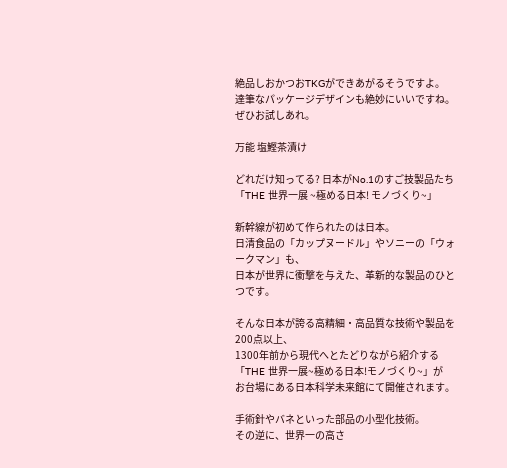絶品しおかつおTKGができあがるそうですよ。
達筆なパッケージデザインも絶妙にいいですね。
ぜひお試しあれ。

万能 塩鰹茶漬け

どれだけ知ってる? 日本がNo.1のすご技製品たち 「THE 世界一展 ~極める日本! モノづくり~」

新幹線が初めて作られたのは日本。
日清食品の「カップヌードル」やソニーの「ウォークマン」も、
日本が世界に衝撃を与えた、革新的な製品のひとつです。

そんな日本が誇る高精細・高品質な技術や製品を200点以上、
1300年前から現代へとたどりながら紹介する
「THE 世界一展~極める日本!モノづくり~」が
お台場にある日本科学未来館にて開催されます。

手術針やバネといった部品の小型化技術。
その逆に、世界一の高さ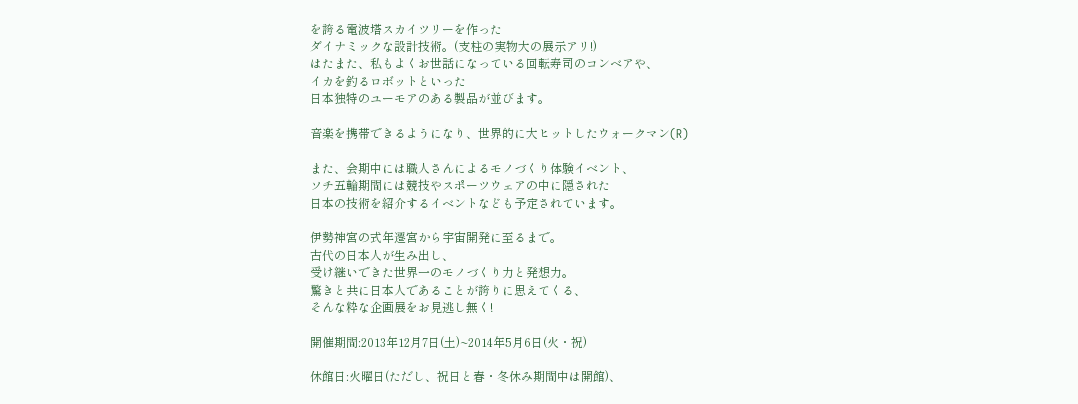を誇る電波塔スカイツリーを作った
ダイナミックな設計技術。(支柱の実物大の展示アリ!)
はたまた、私もよくお世話になっている回転寿司のコンベアや、
イカを釣るロボットといった
日本独特のユーモアのある製品が並びます。

音楽を携帯できるようになり、世界的に大ヒットしたウォークマン(R)

また、会期中には職人さんによるモノづくり体験イベント、
ソチ五輪期間には競技やスポーツウェアの中に隠された
日本の技術を紹介するイベントなども予定されています。

伊勢神宮の式年遷宮から宇宙開発に至るまで。
古代の日本人が生み出し、
受け継いできた世界一のモノづくり力と発想力。
驚きと共に日本人であることが誇りに思えてくる、
そんな粋な企画展をお見逃し無く!

開催期間:2013年12月7日(土)~2014年5月6日(火・祝)

休館日:火曜日(ただし、祝日と春・冬休み期間中は開館)、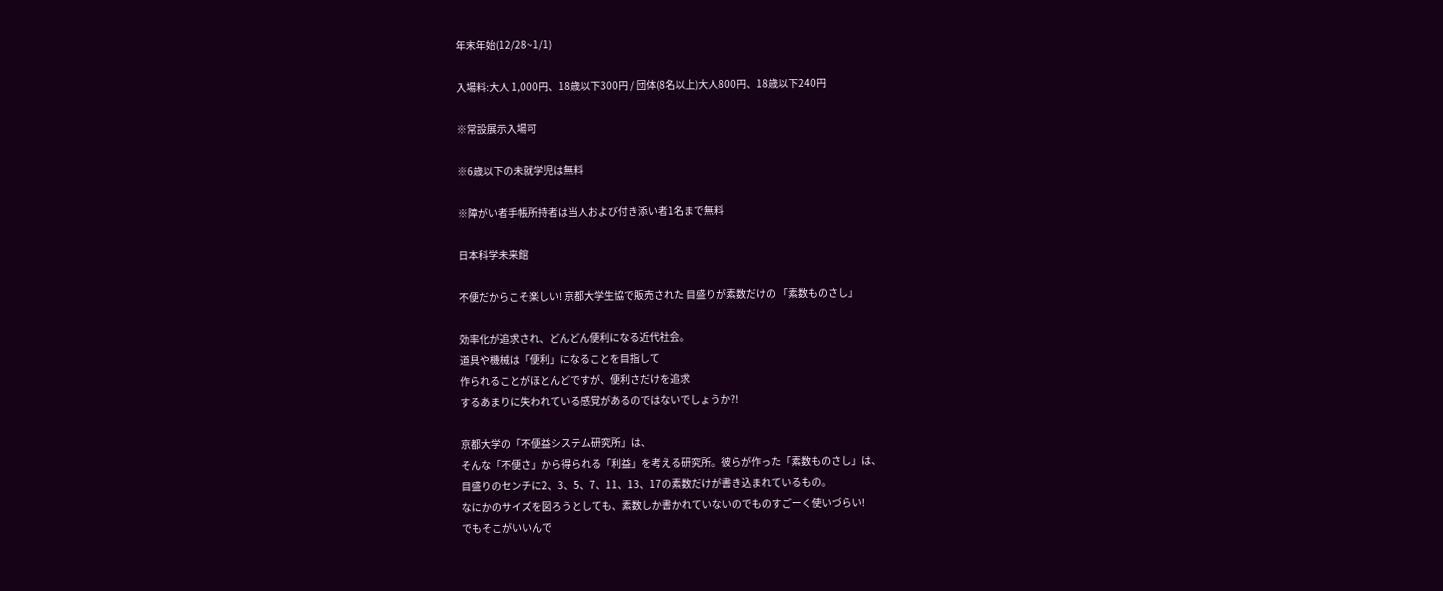年末年始(12/28~1/1)

入場料:大人 1,000円、18歳以下300円 / 団体(8名以上)大人800円、18歳以下240円

※常設展示入場可

※6歳以下の未就学児は無料

※障がい者手帳所持者は当人および付き添い者1名まで無料

日本科学未来館

不便だからこそ楽しい! 京都大学生協で販売された 目盛りが素数だけの 「素数ものさし」

効率化が追求され、どんどん便利になる近代社会。
道具や機械は「便利」になることを目指して
作られることがほとんどですが、便利さだけを追求
するあまりに失われている感覚があるのではないでしょうか?!

京都大学の「不便益システム研究所」は、
そんな「不便さ」から得られる「利益」を考える研究所。彼らが作った「素数ものさし」は、
目盛りのセンチに2、3、5、7、11、13、17の素数だけが書き込まれているもの。
なにかのサイズを図ろうとしても、素数しか書かれていないのでものすごーく使いづらい!
でもそこがいいんで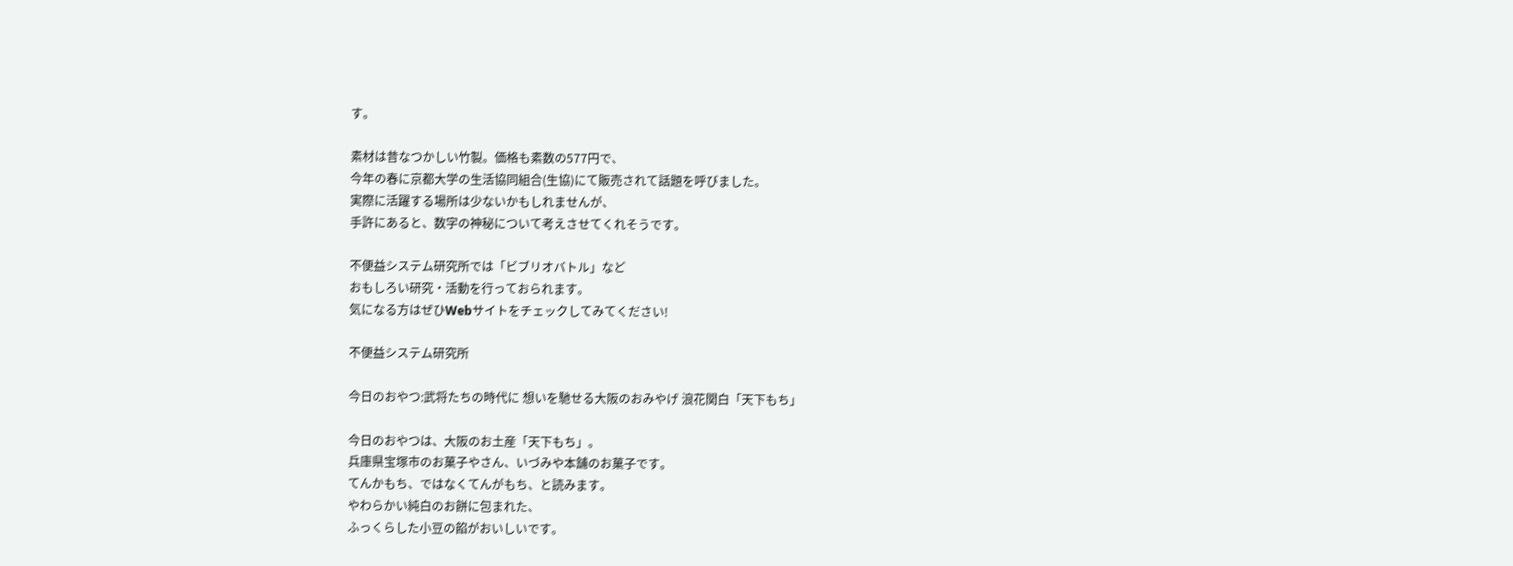す。

素材は昔なつかしい竹製。価格も素数の577円で、
今年の春に京都大学の生活協同組合(生協)にて販売されて話題を呼びました。
実際に活躍する場所は少ないかもしれませんが、
手許にあると、数字の神秘について考えさせてくれそうです。

不便益システム研究所では「ビブリオバトル」など
おもしろい研究・活動を行っておられます。
気になる方はぜひWebサイトをチェックしてみてください!

不便益システム研究所

今日のおやつ:武将たちの時代に 想いを馳せる大阪のおみやげ 浪花関白「天下もち」

今日のおやつは、大阪のお土産「天下もち」。
兵庫県宝塚市のお菓子やさん、いづみや本舗のお菓子です。
てんかもち、ではなくてんがもち、と読みます。
やわらかい純白のお餅に包まれた、
ふっくらした小豆の餡がおいしいです。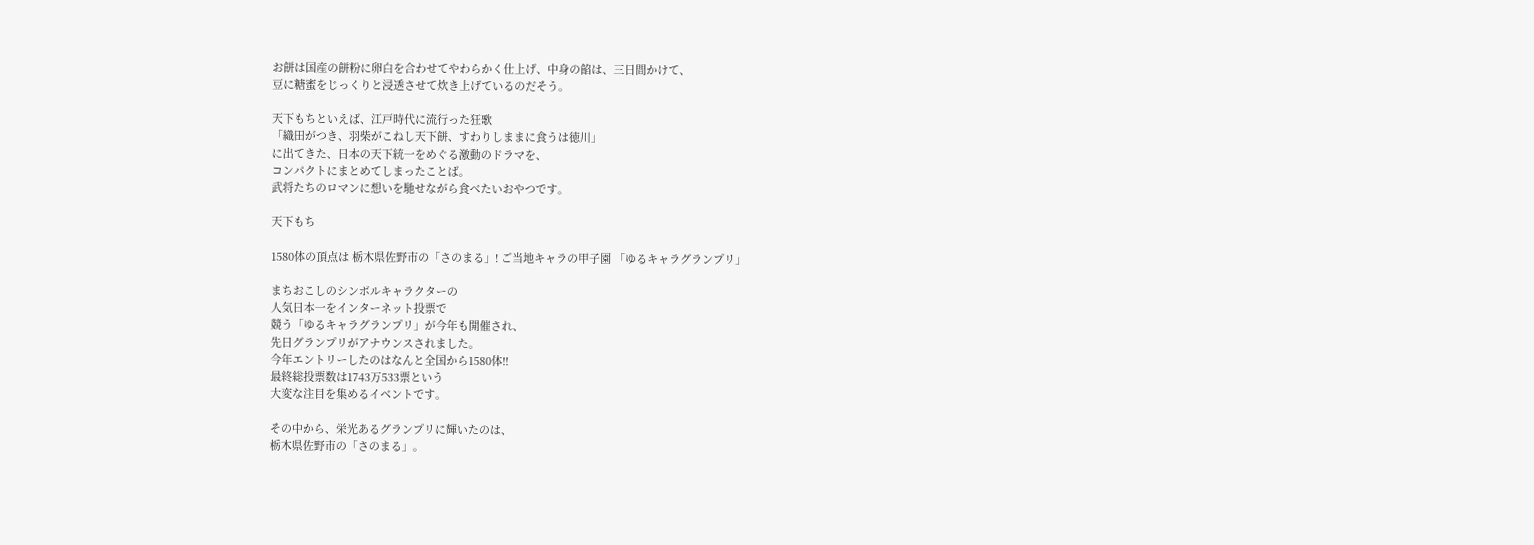お餅は国産の餅粉に卵白を合わせてやわらかく仕上げ、中身の餡は、三日間かけて、
豆に糖蜜をじっくりと浸透させて炊き上げているのだそう。

天下もちといえば、江戸時代に流行った狂歌
「織田がつき、羽柴がこねし天下餅、すわりしままに食うは徳川」
に出てきた、日本の天下統一をめぐる激動のドラマを、
コンパクトにまとめてしまったことば。
武将たちのロマンに想いを馳せながら食べたいおやつです。

天下もち

1580体の頂点は 栃木県佐野市の「さのまる」! ご当地キャラの甲子園 「ゆるキャラグランプリ」

まちおこしのシンボルキャラクターの
人気日本一をインターネット投票で
競う「ゆるキャラグランプリ」が今年も開催され、
先日グランプリがアナウンスされました。
今年エントリーしたのはなんと全国から1580体!!
最終総投票数は1743万533票という
大変な注目を集めるイベントです。

その中から、栄光あるグランプリに輝いたのは、
栃木県佐野市の「さのまる」。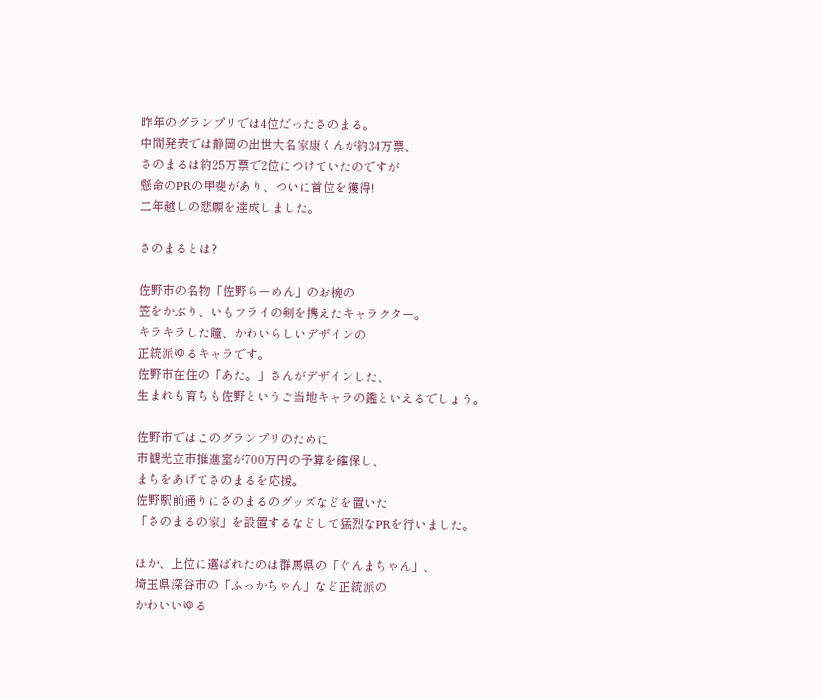昨年のグランプリでは4位だったさのまる。
中間発表では静岡の出世大名家康くんが約34万票、
さのまるは約25万票で2位につけていたのですが
懸命のPRの甲斐があり、ついに首位を獲得!
二年越しの悲願を達成しました。

さのまるとは?

佐野市の名物「佐野らーめん」のお椀の
笠をかぶり、いもフライの剣を携えたキャラクター。
キラキラした瞳、かわいらしいデザインの
正統派ゆるキャラです。
佐野市在住の「あた。」さんがデザインした、
生まれも育ちも佐野というご当地キャラの鑑といえるでしょう。

佐野市ではこのグランプリのために
市観光立市推進室が700万円の予算を確保し、
まちをあげてさのまるを応援。
佐野駅前通りにさのまるのグッズなどを置いた
「さのまるの家」を設置するなどして猛烈なPRを行いました。

ほか、上位に選ばれたのは群馬県の「ぐんまちゃん」、
埼玉県深谷市の「ふっかちゃん」など正統派の
かわいいゆる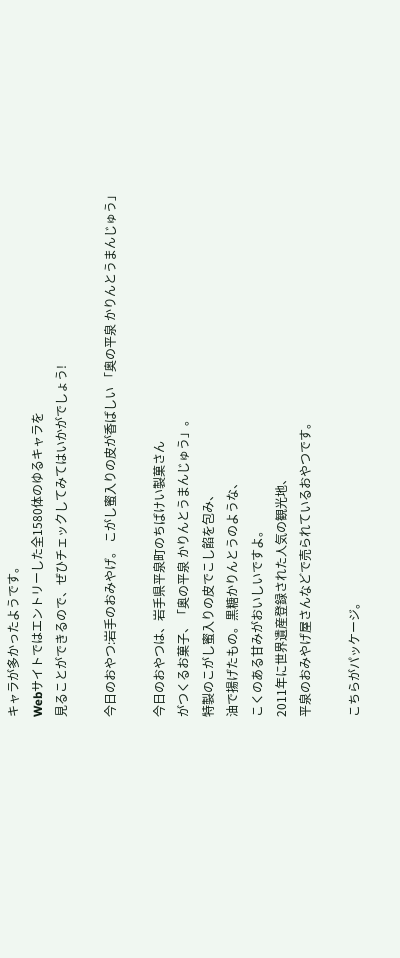キャラが多かったようです。
Webサイトではエントリーした全1580体のゆるキャラを
見ることができるので、ぜひチェックしてみてはいかがでしょう!

今日のおやつ:岩手のおみやげ。 こがし蜜入りの皮が香ばしい 「奥の平泉 かりんとうまんじゅう」

今日のおやつは、岩手県平泉町のちばけい製菓さん
がつくるお菓子、「奥の平泉 かりんとうまんじゅう」。
特製のこがし蜜入りの皮でこし餡を包み、
油で揚げたもの。黒糖かりんとうのような、
こくのある甘みがおいしいですよ。
2011年に世界遺産登録された人気の観光地、
平泉のおみやげ屋さんなどで売られているおやつです。

こちらがパッケージ。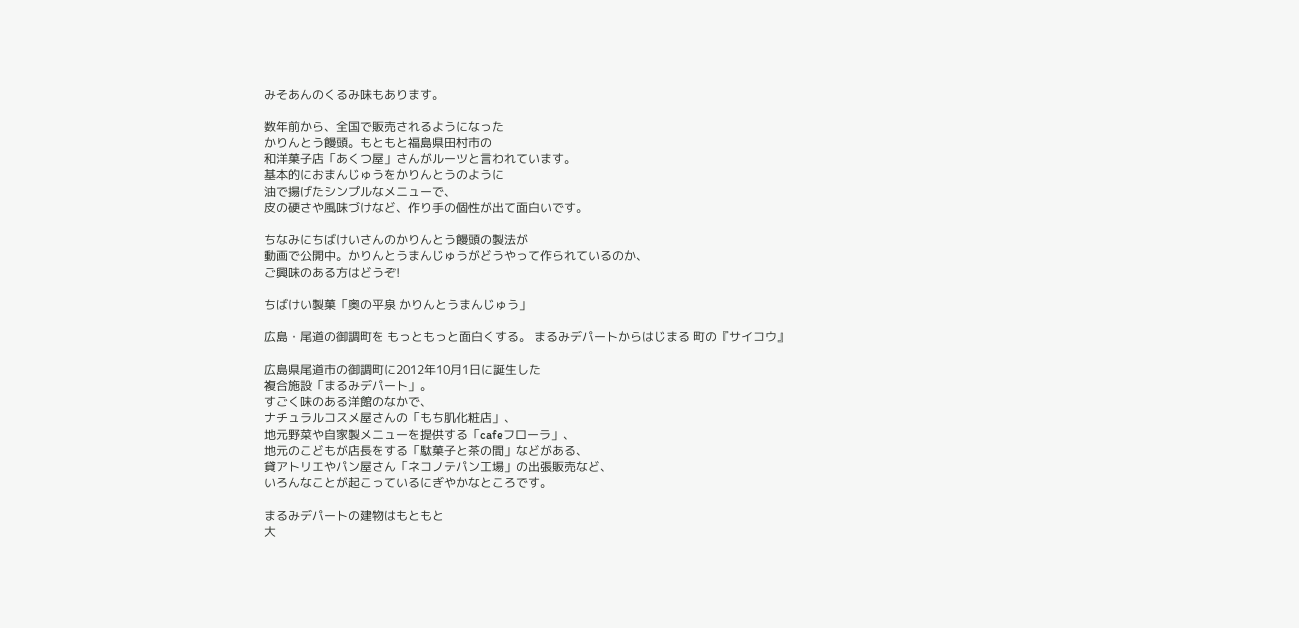みそあんのくるみ味もあります。

数年前から、全国で販売されるようになった
かりんとう饅頭。もともと福島県田村市の
和洋菓子店「あくつ屋」さんがルーツと言われています。
基本的におまんじゅうをかりんとうのように
油で揚げたシンプルなメニューで、
皮の硬さや風味づけなど、作り手の個性が出て面白いです。

ちなみにちばけいさんのかりんとう饅頭の製法が
動画で公開中。かりんとうまんじゅうがどうやって作られているのか、
ご興味のある方はどうぞ!

ちばけい製菓「奥の平泉 かりんとうまんじゅう」

広島・尾道の御調町を もっともっと面白くする。 まるみデパートからはじまる 町の『サイコウ』

広島県尾道市の御調町に2012年10月1日に誕生した
複合施設「まるみデパート」。
すごく味のある洋館のなかで、
ナチュラルコスメ屋さんの「もち肌化粧店」、
地元野菜や自家製メニューを提供する「cafeフローラ」、
地元のこどもが店長をする「駄菓子と茶の間」などがある、
貸アトリエやパン屋さん「ネコノテパン工場」の出張販売など、
いろんなことが起こっているにぎやかなところです。

まるみデパートの建物はもともと
大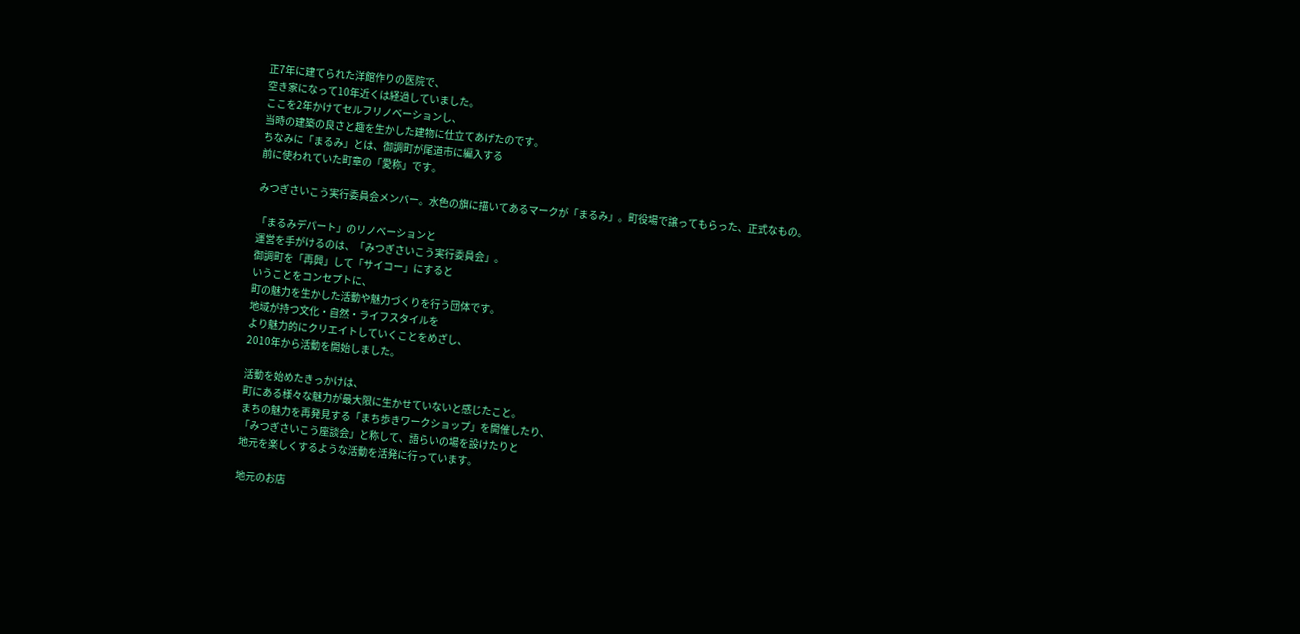正7年に建てられた洋館作りの医院で、
空き家になって10年近くは経過していました。
ここを2年かけてセルフリノベーションし、
当時の建築の良さと趣を生かした建物に仕立てあげたのです。
ちなみに「まるみ」とは、御調町が尾道市に編入する
前に使われていた町章の「愛称」です。

みつぎさいこう実行委員会メンバー。水色の旗に描いてあるマークが「まるみ」。町役場で譲ってもらった、正式なもの。

「まるみデパート」のリノベーションと
運営を手がけるのは、「みつぎさいこう実行委員会」。
御調町を「再興」して「サイコー」にすると
いうことをコンセプトに、
町の魅力を生かした活動や魅力づくりを行う団体です。
地域が持つ文化・自然・ライフスタイルを
より魅力的にクリエイトしていくことをめざし、
2010年から活動を開始しました。

活動を始めたきっかけは、
町にある様々な魅力が最大限に生かせていないと感じたこと。
まちの魅力を再発見する「まち歩きワークショップ」を開催したり、
「みつぎさいこう座談会」と称して、語らいの場を設けたりと
地元を楽しくするような活動を活発に行っています。

地元のお店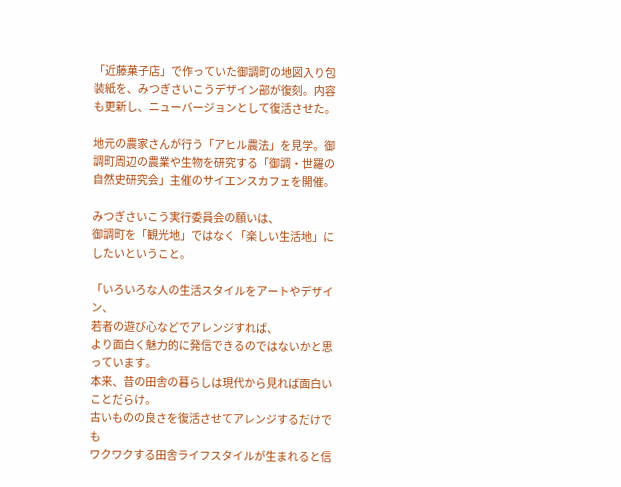「近藤菓子店」で作っていた御調町の地図入り包装紙を、みつぎさいこうデザイン部が復刻。内容も更新し、ニューバージョンとして復活させた。

地元の農家さんが行う「アヒル農法」を見学。御調町周辺の農業や生物を研究する「御調・世羅の自然史研究会」主催のサイエンスカフェを開催。

みつぎさいこう実行委員会の願いは、
御調町を「観光地」ではなく「楽しい生活地」にしたいということ。

「いろいろな人の生活スタイルをアートやデザイン、
若者の遊び心などでアレンジすれば、
より面白く魅力的に発信できるのではないかと思っています。
本来、昔の田舎の暮らしは現代から見れば面白いことだらけ。
古いものの良さを復活させてアレンジするだけでも
ワクワクする田舎ライフスタイルが生まれると信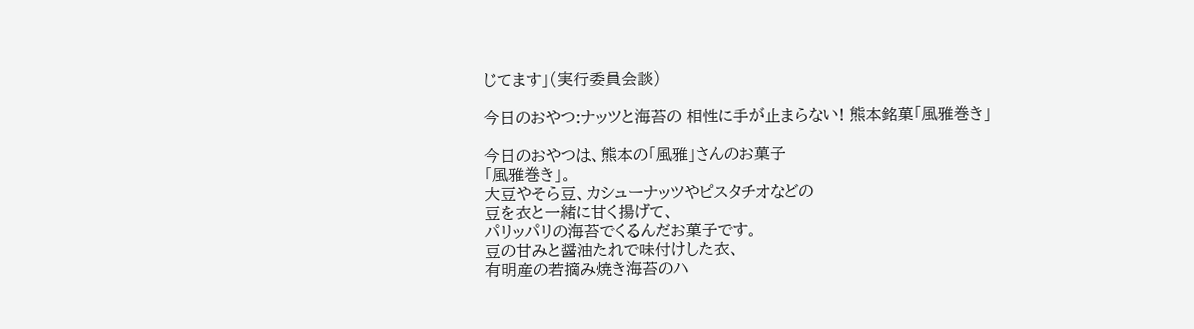じてます」(実行委員会談)

今日のおやつ:ナッツと海苔の 相性に手が止まらない! 熊本銘菓「風雅巻き」

今日のおやつは、熊本の「風雅」さんのお菓子
「風雅巻き」。
大豆やそら豆、カシューナッツやピスタチオなどの
豆を衣と一緒に甘く揚げて、
パリッパリの海苔でくるんだお菓子です。
豆の甘みと醤油たれで味付けした衣、
有明産の若摘み焼き海苔のハ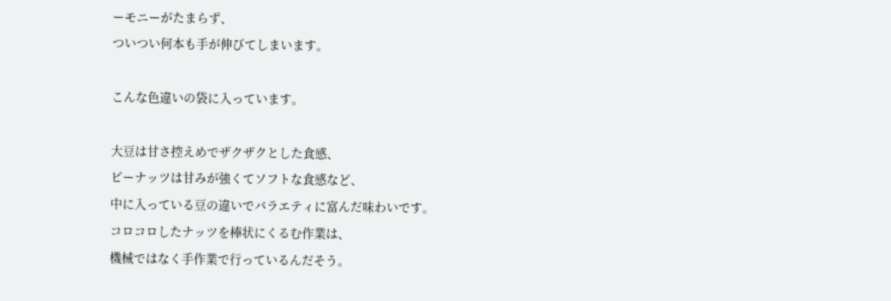ーモニーがたまらず、
ついつい何本も手が伸びてしまいます。

こんな色違いの袋に入っています。

大豆は甘さ控えめでザクザクとした食感、
ピーナッツは甘みが強くてソフトな食感など、
中に入っている豆の違いでバラエティに富んだ味わいです。
コロコロしたナッツを棒状にくるむ作業は、
機械ではなく手作業で行っているんだそう。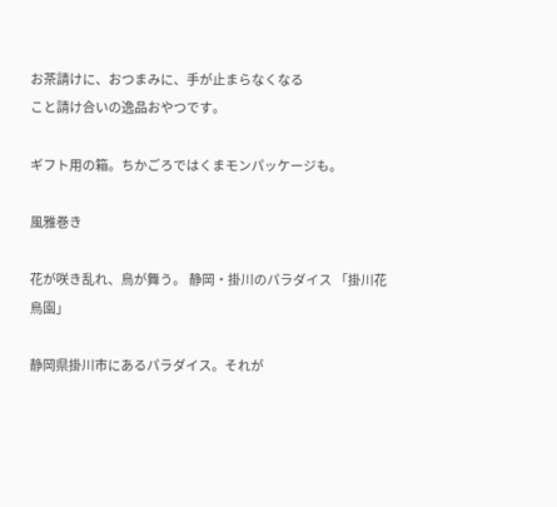お茶請けに、おつまみに、手が止まらなくなる
こと請け合いの逸品おやつです。

ギフト用の箱。ちかごろではくまモンパッケージも。

風雅巻き

花が咲き乱れ、鳥が舞う。 静岡・掛川のパラダイス 「掛川花鳥園」

静岡県掛川市にあるパラダイス。それが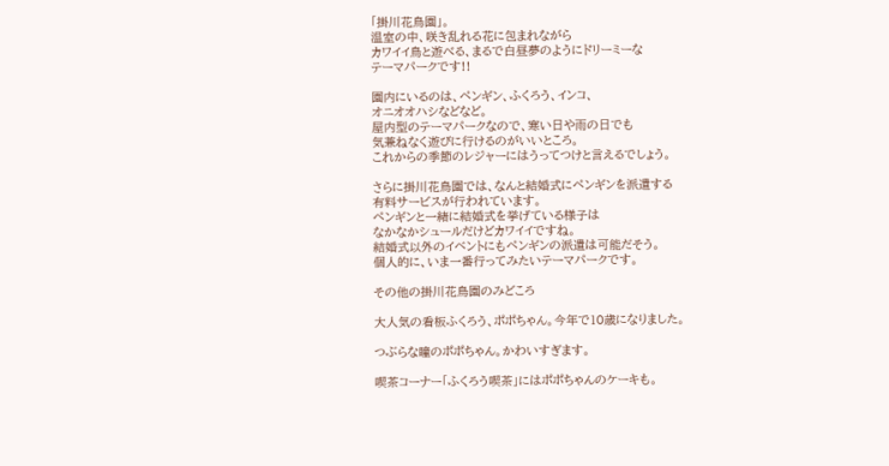「掛川花鳥園」。
温室の中、咲き乱れる花に包まれながら
カワイイ鳥と遊べる、まるで白昼夢のようにドリーミーな
テーマパークです!!

園内にいるのは、ペンギン、ふくろう、インコ、
オニオオハシなどなど。
屋内型のテーマパークなので、寒い日や雨の日でも
気兼ねなく遊びに行けるのがいいところ。
これからの季節のレジャーにはうってつけと言えるでしょう。

さらに掛川花鳥園では、なんと結婚式にペンギンを派遣する
有料サービスが行われています。
ペンギンと一緒に結婚式を挙げている様子は
なかなかシュールだけどカワイイですね。
結婚式以外のイベントにもペンギンの派遣は可能だそう。
個人的に、いま一番行ってみたいテーマパークです。

その他の掛川花鳥園のみどころ

大人気の看板ふくろう、ポポちゃん。今年で10歳になりました。

つぶらな瞳のポポちゃん。かわいすぎます。

喫茶コーナー「ふくろう喫茶」にはポポちゃんのケーキも。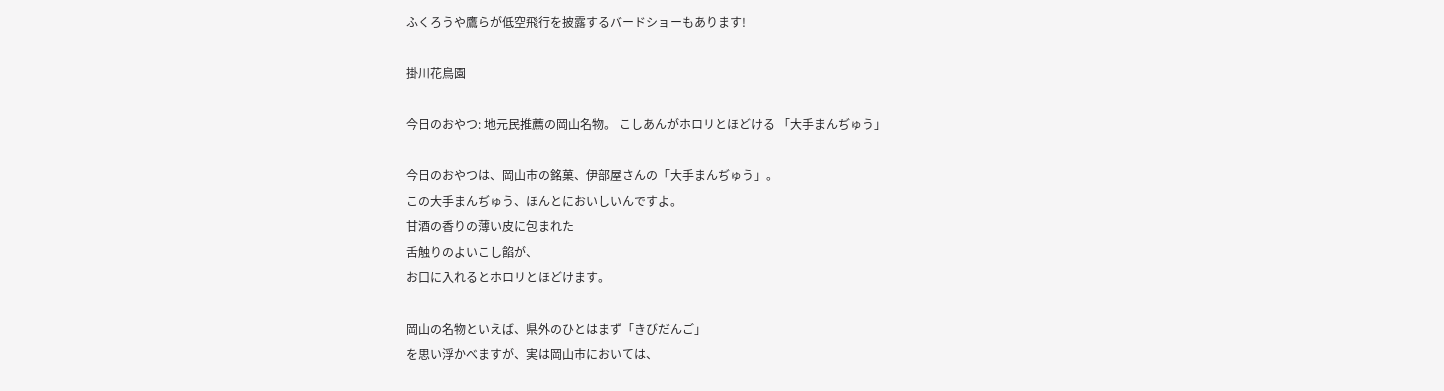ふくろうや鷹らが低空飛行を披露するバードショーもあります!

掛川花鳥園

今日のおやつ: 地元民推薦の岡山名物。 こしあんがホロリとほどける 「大手まんぢゅう」

今日のおやつは、岡山市の銘菓、伊部屋さんの「大手まんぢゅう」。
この大手まんぢゅう、ほんとにおいしいんですよ。
甘酒の香りの薄い皮に包まれた
舌触りのよいこし餡が、
お口に入れるとホロリとほどけます。

岡山の名物といえば、県外のひとはまず「きびだんご」
を思い浮かべますが、実は岡山市においては、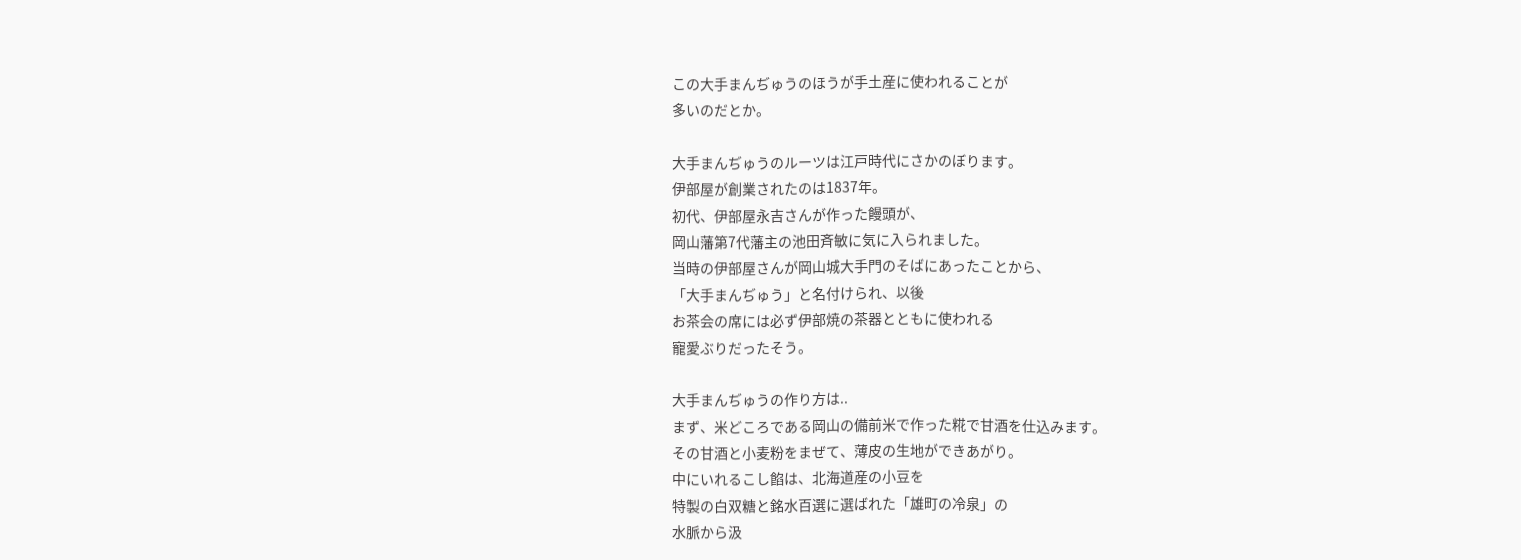この大手まんぢゅうのほうが手土産に使われることが
多いのだとか。

大手まんぢゅうのルーツは江戸時代にさかのぼります。
伊部屋が創業されたのは1837年。
初代、伊部屋永吉さんが作った饅頭が、
岡山藩第7代藩主の池田斉敏に気に入られました。
当時の伊部屋さんが岡山城大手門のそばにあったことから、
「大手まんぢゅう」と名付けられ、以後
お茶会の席には必ず伊部焼の茶器とともに使われる
寵愛ぶりだったそう。

大手まんぢゅうの作り方は..
まず、米どころである岡山の備前米で作った糀で甘酒を仕込みます。
その甘酒と小麦粉をまぜて、薄皮の生地ができあがり。
中にいれるこし餡は、北海道産の小豆を
特製の白双糖と銘水百選に選ばれた「雄町の冷泉」の
水脈から汲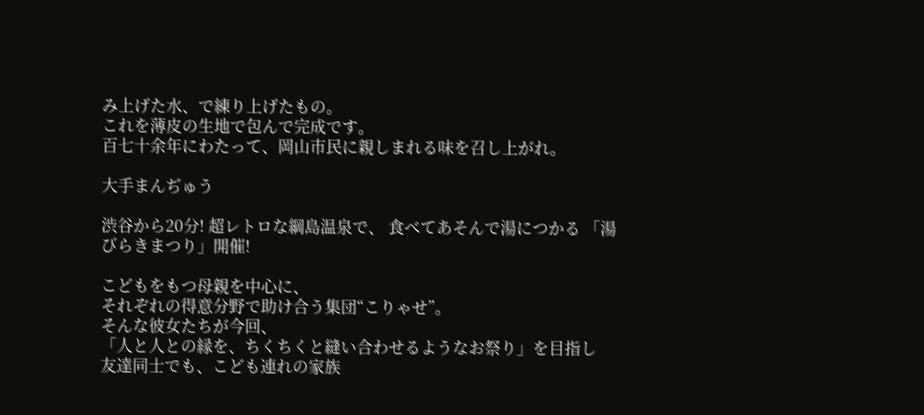み上げた水、で練り上げたもの。
これを薄皮の生地で包んで完成です。
百七十余年にわたって、岡山市民に親しまれる味を召し上がれ。

大手まんぢゅう

渋谷から20分! 超レトロな綱島温泉で、 食べてあそんで湯につかる 「湯びらきまつり」開催!

こどもをもつ母親を中心に、
それぞれの得意分野で助け合う集団“こりゃせ”。
そんな彼女たちが今回、
「人と人との縁を、ちくちくと縫い合わせるようなお祭り」を目指し
友達同士でも、こども連れの家族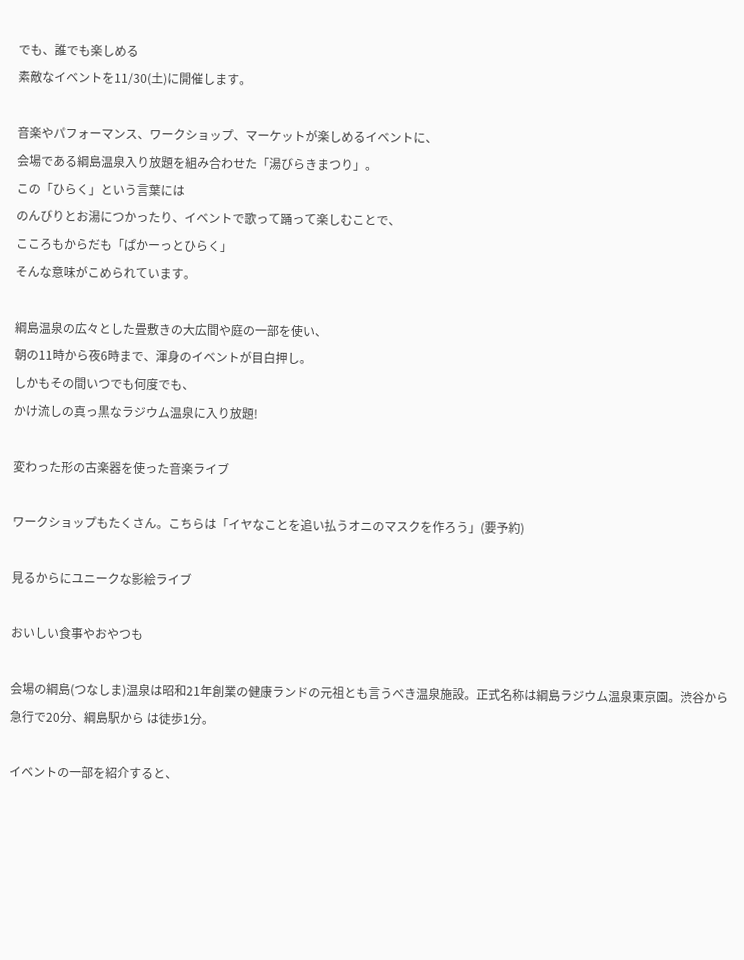でも、誰でも楽しめる
素敵なイベントを11/30(土)に開催します。

音楽やパフォーマンス、ワークショップ、マーケットが楽しめるイベントに、
会場である綱島温泉入り放題を組み合わせた「湯びらきまつり」。
この「ひらく」という言葉には
のんびりとお湯につかったり、イベントで歌って踊って楽しむことで、
こころもからだも「ぱかーっとひらく」
そんな意味がこめられています。

綱島温泉の広々とした畳敷きの大広間や庭の一部を使い、
朝の11時から夜6時まで、渾身のイベントが目白押し。
しかもその間いつでも何度でも、
かけ流しの真っ黒なラジウム温泉に入り放題!

変わった形の古楽器を使った音楽ライブ

ワークショップもたくさん。こちらは「イヤなことを追い払うオニのマスクを作ろう」(要予約)

見るからにユニークな影絵ライブ

おいしい食事やおやつも

会場の綱島(つなしま)温泉は昭和21年創業の健康ランドの元祖とも言うべき温泉施設。正式名称は綱島ラジウム温泉東京園。渋谷から急行で20分、綱島駅から は徒歩1分。

イベントの一部を紹介すると、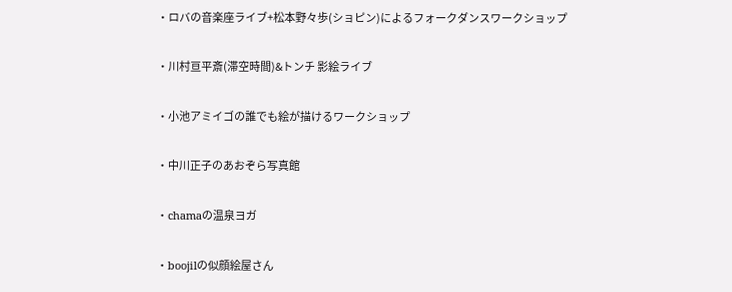・ロバの音楽座ライブ+松本野々歩(ショピン)によるフォークダンスワークショップ

・川村亘平斎(滞空時間)&トンチ 影絵ライブ

・小池アミイゴの誰でも絵が描けるワークショップ

・中川正子のあおぞら写真館

・chamaの温泉ヨガ

・boojilの似顔絵屋さん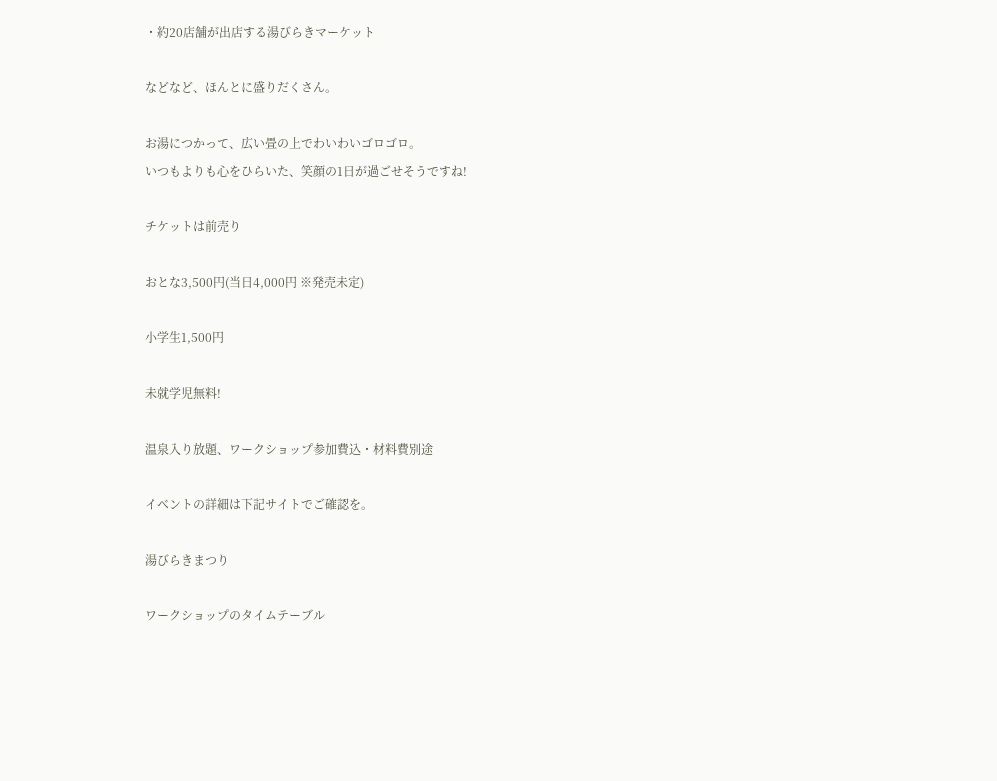・約20店舗が出店する湯びらきマーケット

などなど、ほんとに盛りだくさん。

お湯につかって、広い畳の上でわいわいゴロゴロ。
いつもよりも心をひらいた、笑顔の1日が過ごせそうですね!

チケットは前売り

おとな3,500円(当日4,000円 ※発売未定)

小学生1,500円

未就学児無料!

温泉入り放題、ワークショップ参加費込・材料費別途

イベントの詳細は下記サイトでご確認を。

湯びらきまつり

ワークショップのタイムテーブル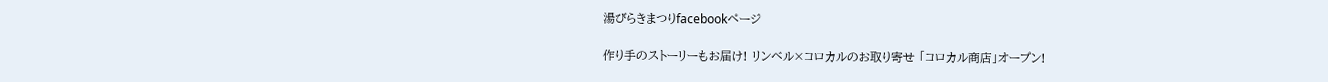湯びらきまつりfacebookページ

作り手のストーリーもお届け! リンベル×コロカルのお取り寄せ 「コロカル商店」オープン!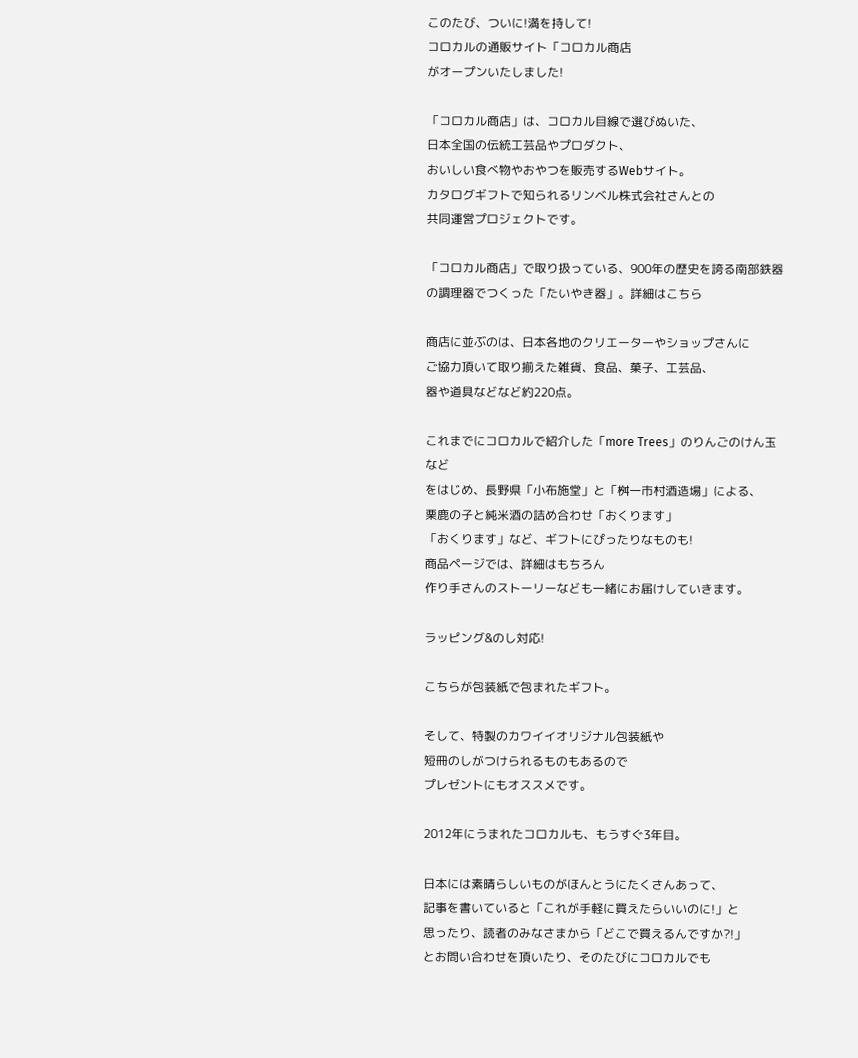このたび、ついに!満を持して!
コロカルの通販サイト「コロカル商店
がオープンいたしました!

「コロカル商店」は、コロカル目線で選びぬいた、
日本全国の伝統工芸品やプロダクト、
おいしい食べ物やおやつを販売するWebサイト。
カタログギフトで知られるリンベル株式会社さんとの
共同運営プロジェクトです。

「コロカル商店」で取り扱っている、900年の歴史を誇る南部鉄器の調理器でつくった「たいやき器」。詳細はこちら

商店に並ぶのは、日本各地のクリエーターやショップさんに
ご協力頂いて取り揃えた雑貨、食品、菓子、工芸品、
器や道具などなど約220点。

これまでにコロカルで紹介した「more Trees」のりんごのけん玉など
をはじめ、長野県「小布施堂」と「桝一市村酒造場」による、
栗鹿の子と純米酒の詰め合わせ「おくります」
「おくります」など、ギフトにぴったりなものも!
商品ページでは、詳細はもちろん
作り手さんのストーリーなども一緒にお届けしていきます。

ラッピング&のし対応!

こちらが包装紙で包まれたギフト。

そして、特製のカワイイオリジナル包装紙や
短冊のしがつけられるものもあるので
プレゼントにもオススメです。

2012年にうまれたコロカルも、もうすぐ3年目。

日本には素晴らしいものがほんとうにたくさんあって、
記事を書いていると「これが手軽に買えたらいいのに!」と
思ったり、読者のみなさまから「どこで買えるんですか?!」
とお問い合わせを頂いたり、そのたびにコロカルでも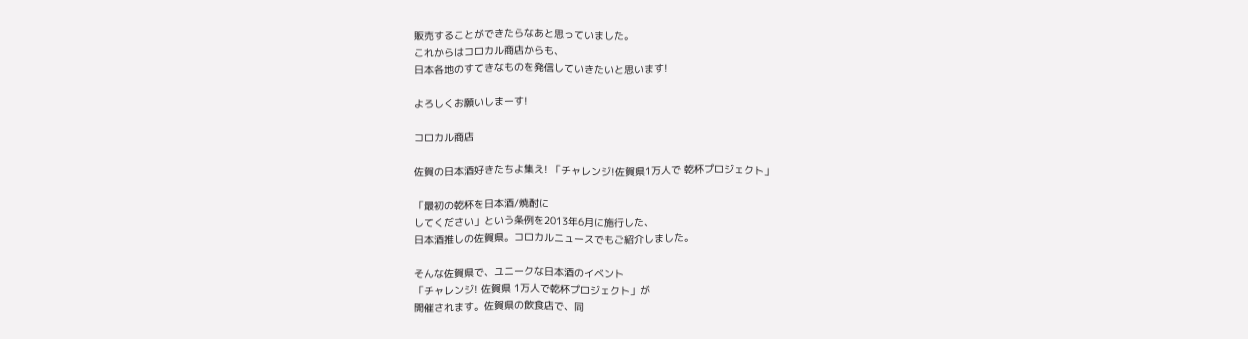販売することができたらなあと思っていました。
これからはコロカル商店からも、
日本各地のすてきなものを発信していきたいと思います!

よろしくお願いしまーす!

コロカル商店

佐賀の日本酒好きたちよ集え! 「チャレンジ!佐賀県1万人で 乾杯プロジェクト」

「最初の乾杯を日本酒/焼酎に
してください」という条例を2013年6月に施行した、
日本酒推しの佐賀県。コロカルニュースでもご紹介しました。

そんな佐賀県で、ユニークな日本酒のイベント
「チャレンジ! 佐賀県 1万人で乾杯プロジェクト」が
開催されます。佐賀県の飲食店で、同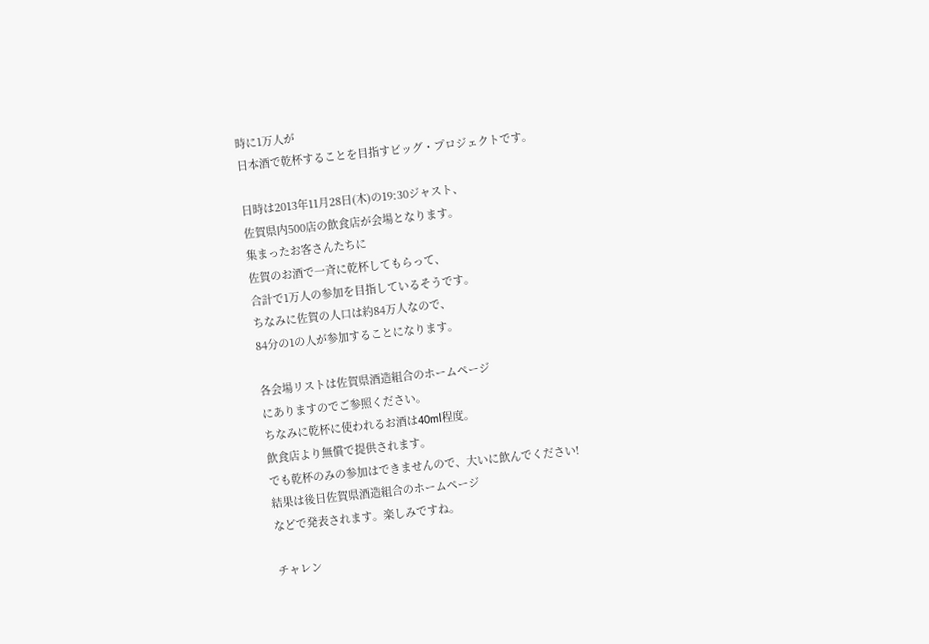時に1万人が
日本酒で乾杯することを目指すビッグ・プロジェクトです。

日時は2013年11月28日(木)の19:30ジャスト、
佐賀県内500店の飲食店が会場となります。
集まったお客さんたちに
佐賀のお酒で一斉に乾杯してもらって、
合計で1万人の参加を目指しているそうです。
ちなみに佐賀の人口は約84万人なので、
84分の1の人が参加することになります。

各会場リストは佐賀県酒造組合のホームページ
にありますのでご参照ください。
ちなみに乾杯に使われるお酒は40ml程度。
飲食店より無償で提供されます。
でも乾杯のみの参加はできませんので、大いに飲んでください!
結果は後日佐賀県酒造組合のホームページ
などで発表されます。楽しみですね。

チャレン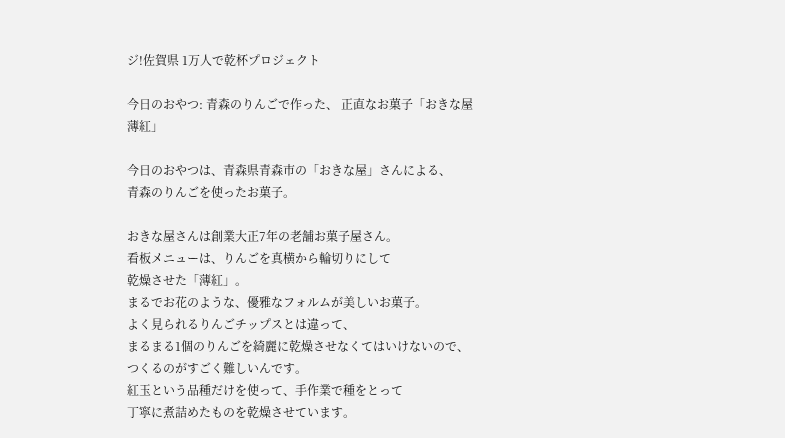ジ!佐賀県 1万人で乾杯プロジェクト

今日のおやつ: 青森のりんごで作った、 正直なお菓子「おきな屋 薄紅」

今日のおやつは、青森県青森市の「おきな屋」さんによる、
青森のりんごを使ったお菓子。

おきな屋さんは創業大正7年の老舗お菓子屋さん。
看板メニューは、りんごを真横から輪切りにして
乾燥させた「薄紅」。
まるでお花のような、優雅なフォルムが美しいお菓子。
よく見られるりんごチップスとは違って、
まるまる1個のりんごを綺麗に乾燥させなくてはいけないので、
つくるのがすごく難しいんです。
紅玉という品種だけを使って、手作業で種をとって
丁寧に煮詰めたものを乾燥させています。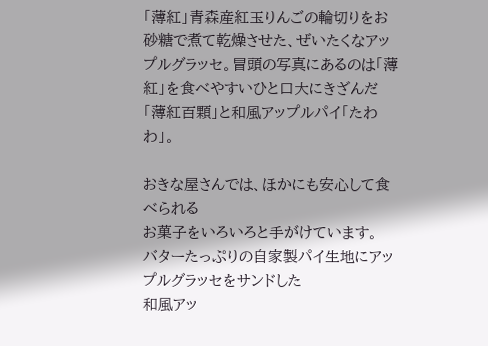「薄紅」青森産紅玉りんごの輪切りをお砂糖で煮て乾燥させた、ぜいたくなアップルグラッセ。冒頭の写真にあるのは「薄紅」を食べやすいひと口大にきざんだ「薄紅百顆」と和風アップルパイ「たわわ」。

おきな屋さんでは、ほかにも安心して食べられる
お菓子をいろいろと手がけています。
バターたっぷりの自家製パイ生地にアップルグラッセをサンドした
和風アッ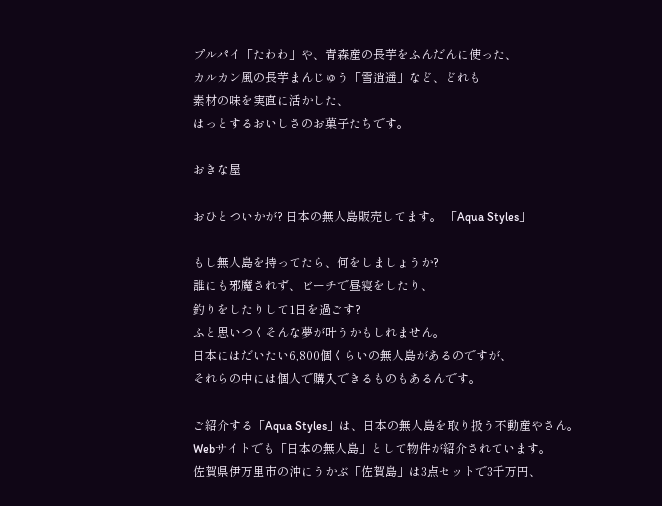プルパイ「たわわ」や、青森産の長芋をふんだんに使った、
カルカン風の長芋まんじゅう「雪逍遥」など、どれも
素材の味を実直に活かした、
はっとするおいしさのお菓子たちです。

おきな屋

おひとついかが? 日本の無人島販売してます。 「Aqua Styles」

もし無人島を持ってたら、何をしましょうか?
誰にも邪魔されず、ビーチで昼寝をしたり、
釣りをしたりして1日を過ごす?
ふと思いつくそんな夢が叶うかもしれません。
日本にはだいたい6,800個くらいの無人島があるのですが、
それらの中には個人で購入できるものもあるんです。

ご紹介する「Aqua Styles」は、日本の無人島を取り扱う不動産やさん。
Webサイトでも「日本の無人島」として物件が紹介されています。
佐賀県伊万里市の沖にうかぶ「佐賀島」は3点セットで3千万円、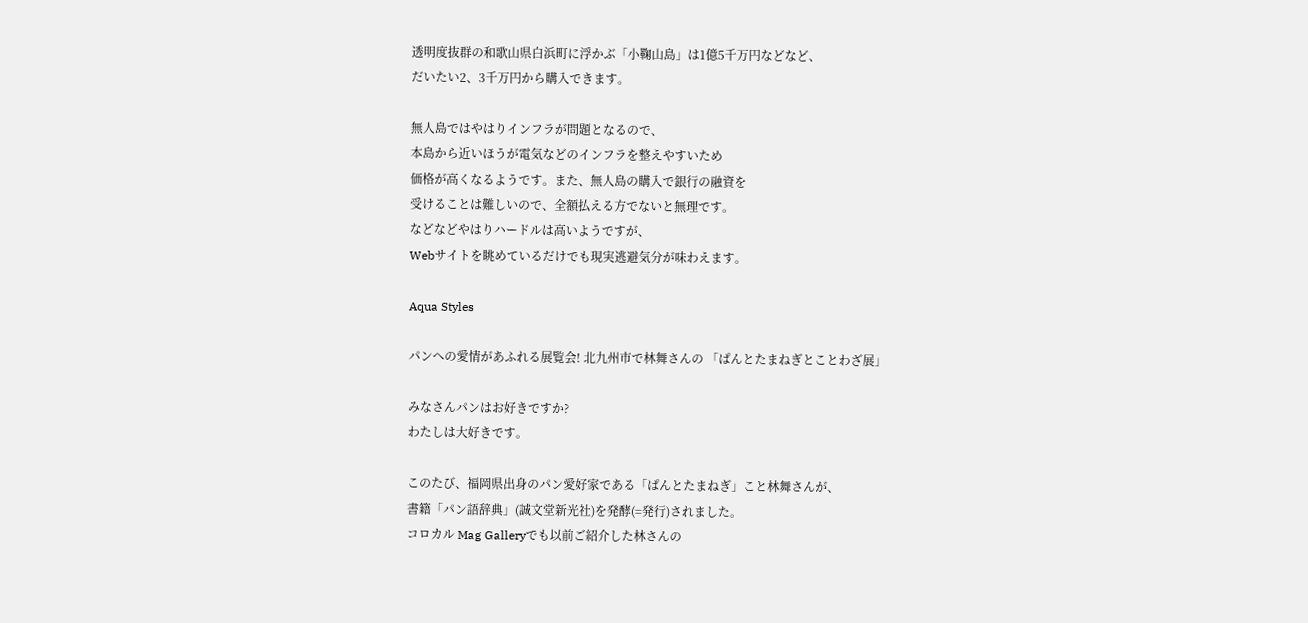透明度抜群の和歌山県白浜町に浮かぶ「小鞠山島」は1億5千万円などなど、
だいたい2、3千万円から購入できます。

無人島ではやはりインフラが問題となるので、
本島から近いほうが電気などのインフラを整えやすいため
価格が高くなるようです。また、無人島の購入で銀行の融資を
受けることは難しいので、全額払える方でないと無理です。
などなどやはりハードルは高いようですが、
Webサイトを眺めているだけでも現実逃避気分が味わえます。

Aqua Styles

パンへの愛情があふれる展覧会! 北九州市で林舞さんの 「ぱんとたまねぎとことわざ展」

みなさんパンはお好きですか?
わたしは大好きです。

このたび、福岡県出身のパン愛好家である「ぱんとたまねぎ」こと林舞さんが、
書籍「パン語辞典」(誠文堂新光社)を発酵(=発行)されました。
コロカル Mag Galleryでも以前ご紹介した林さんの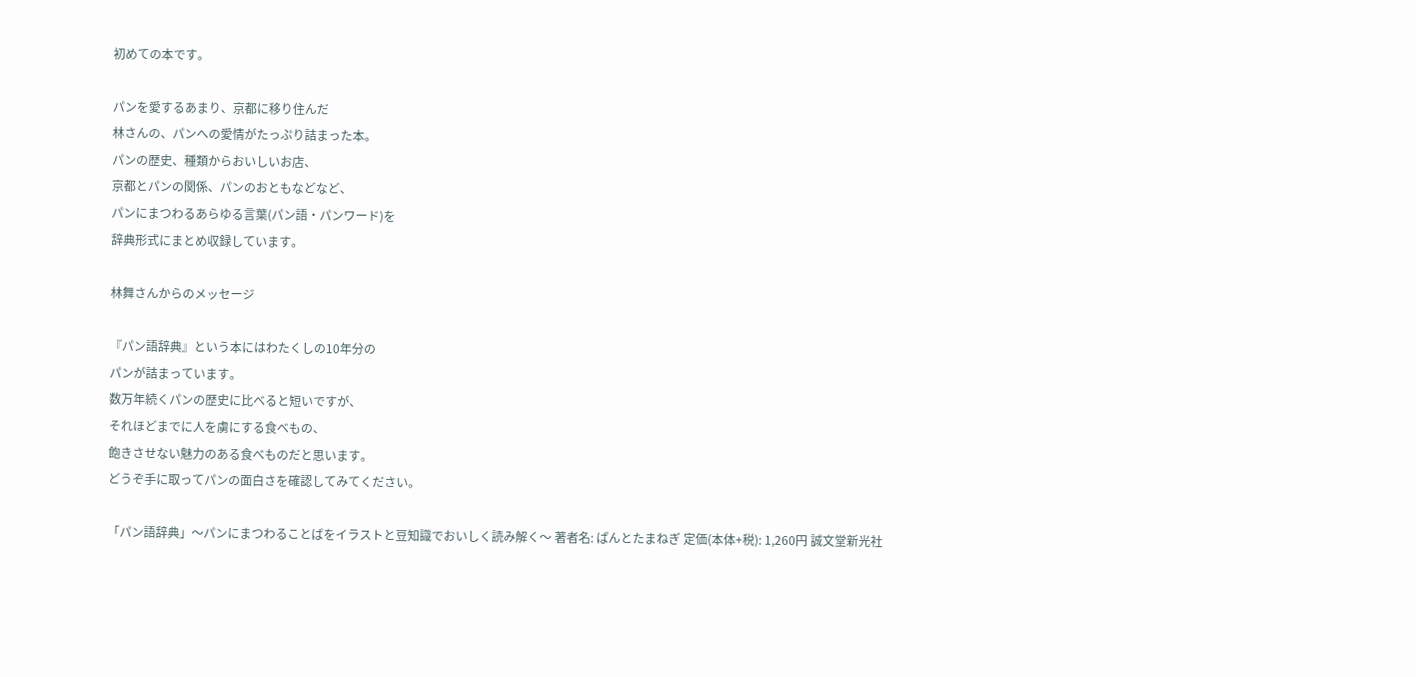初めての本です。

パンを愛するあまり、京都に移り住んだ
林さんの、パンへの愛情がたっぷり詰まった本。
パンの歴史、種類からおいしいお店、
京都とパンの関係、パンのおともなどなど、
パンにまつわるあらゆる言葉(パン語・パンワード)を
辞典形式にまとめ収録しています。

林舞さんからのメッセージ

『パン語辞典』という本にはわたくしの10年分の
パンが詰まっています。
数万年続くパンの歴史に比べると短いですが、
それほどまでに人を虜にする食べもの、
飽きさせない魅力のある食べものだと思います。
どうぞ手に取ってパンの面白さを確認してみてください。

「パン語辞典」〜パンにまつわることばをイラストと豆知識でおいしく読み解く〜 著者名: ぱんとたまねぎ 定価(本体+税): 1,260円 誠文堂新光社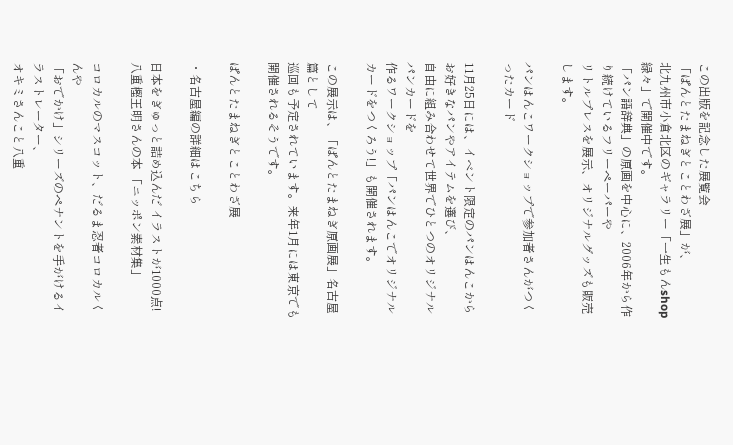この出版を記念した展覧会
「ぱんとたまねぎとことわざ展」が、
北九州市小倉北区のギャラリー「一生もんshop 緑々」で開催中です。
「パン語辞典」の原画を中心に、2006年から作り続けているフリーペーパーや
リトルプレスを展示、オリジナルグッズも販売します。

パンはんこワークショップで参加者さんがつくったカード

11月25日には、イベント限定のパンはんこから
お好きなパンやアイテムを選び、
自由に組み合わせて世界でひとつのオリジナルパンカードを
作るワークショップ「パンはんこでオリジナルカードをつくろう!」も開催されます。

この展示は、「ぱんとたまねぎ原画展」名古屋篇として
巡回も予定されています。来年1月には東京でも開催されるそうです。

ぱんとたまねぎとことわざ展

・名古屋編の詳細はこちら

日本をぎゅっと詰め込んだ イラストが1000点! 八重樫王明さんの本 「ニッポン素材集」

コロカルのマスコット、だるま忍者コロカルくんや
「おでかけ」シリーズのペナントを手がけるイラストレーター、
オキミさんこと八重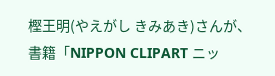樫王明(やえがし きみあき)さんが、
書籍「NIPPON CLIPART ニッ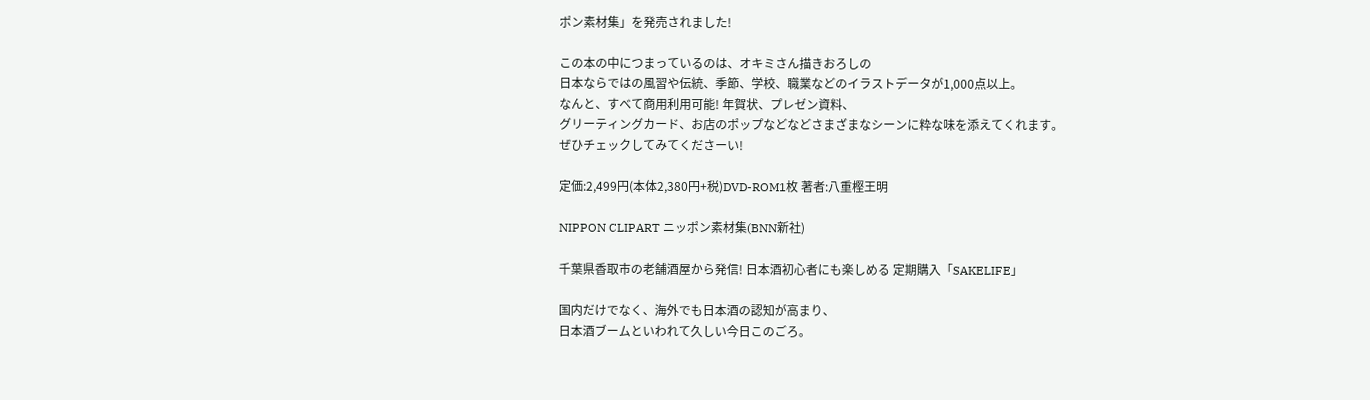ポン素材集」を発売されました!

この本の中につまっているのは、オキミさん描きおろしの
日本ならではの風習や伝統、季節、学校、職業などのイラストデータが1,000点以上。
なんと、すべて商用利用可能! 年賀状、プレゼン資料、
グリーティングカード、お店のポップなどなどさまざまなシーンに粋な味を添えてくれます。
ぜひチェックしてみてくださーい!

定価:2,499円(本体2,380円+税)DVD-ROM1枚 著者:八重樫王明

NIPPON CLIPART ニッポン素材集(BNN新社)

千葉県香取市の老舗酒屋から発信! 日本酒初心者にも楽しめる 定期購入「SAKELIFE」

国内だけでなく、海外でも日本酒の認知が高まり、
日本酒ブームといわれて久しい今日このごろ。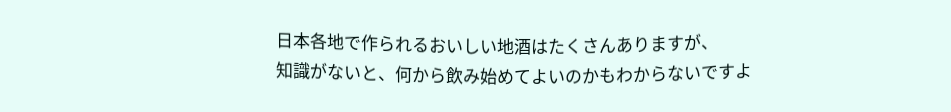日本各地で作られるおいしい地酒はたくさんありますが、
知識がないと、何から飲み始めてよいのかもわからないですよ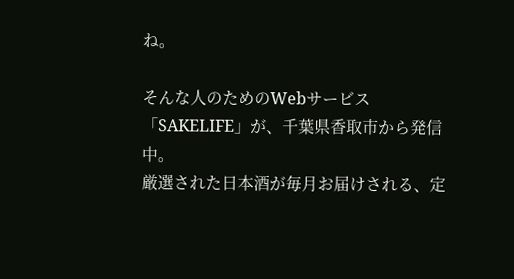ね。

そんな人のためのWebサービス「SAKELIFE」が、千葉県香取市から発信中。
厳選された日本酒が毎月お届けされる、定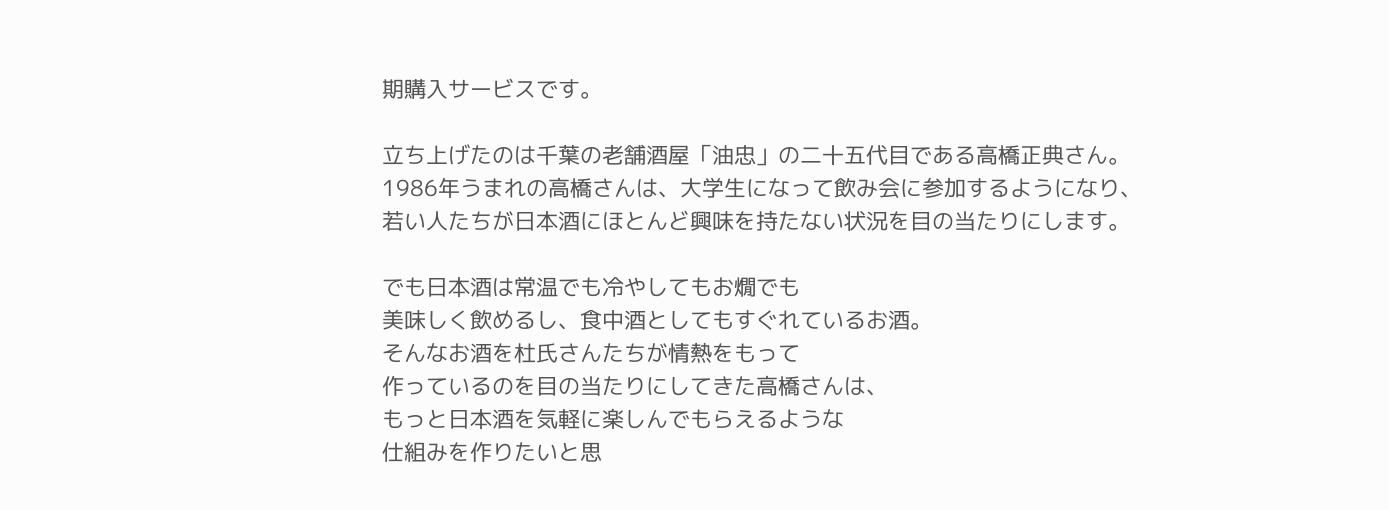期購入サービスです。

立ち上げたのは千葉の老舗酒屋「油忠」の二十五代目である高橋正典さん。
1986年うまれの高橋さんは、大学生になって飲み会に参加するようになり、
若い人たちが日本酒にほとんど興味を持たない状況を目の当たりにします。

でも日本酒は常温でも冷やしてもお燗でも
美味しく飲めるし、食中酒としてもすぐれているお酒。
そんなお酒を杜氏さんたちが情熱をもって
作っているのを目の当たりにしてきた高橋さんは、
もっと日本酒を気軽に楽しんでもらえるような
仕組みを作りたいと思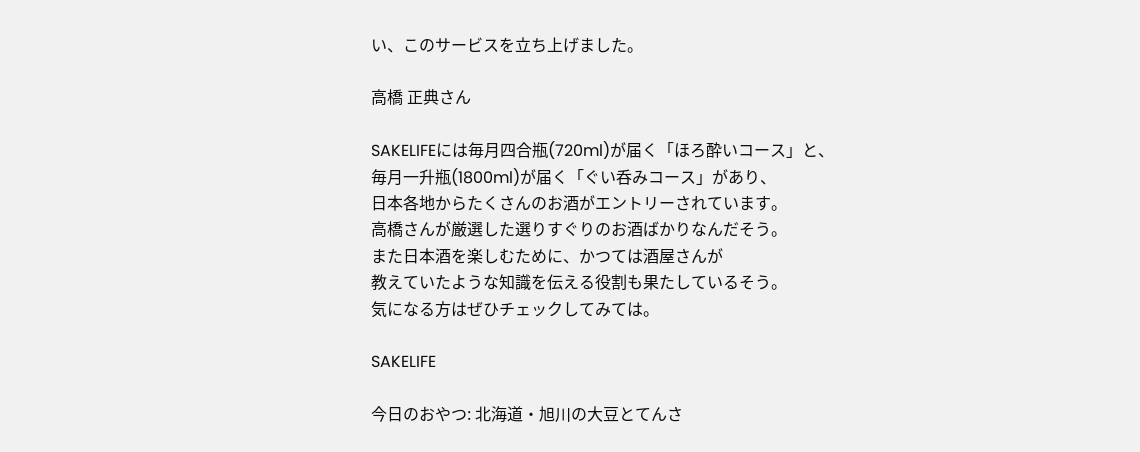い、このサービスを立ち上げました。

高橋 正典さん

SAKELIFEには毎月四合瓶(720ml)が届く「ほろ酔いコース」と、
毎月一升瓶(1800ml)が届く「ぐい呑みコース」があり、
日本各地からたくさんのお酒がエントリーされています。
高橋さんが厳選した選りすぐりのお酒ばかりなんだそう。
また日本酒を楽しむために、かつては酒屋さんが
教えていたような知識を伝える役割も果たしているそう。
気になる方はぜひチェックしてみては。

SAKELIFE

今日のおやつ: 北海道・旭川の大豆とてんさ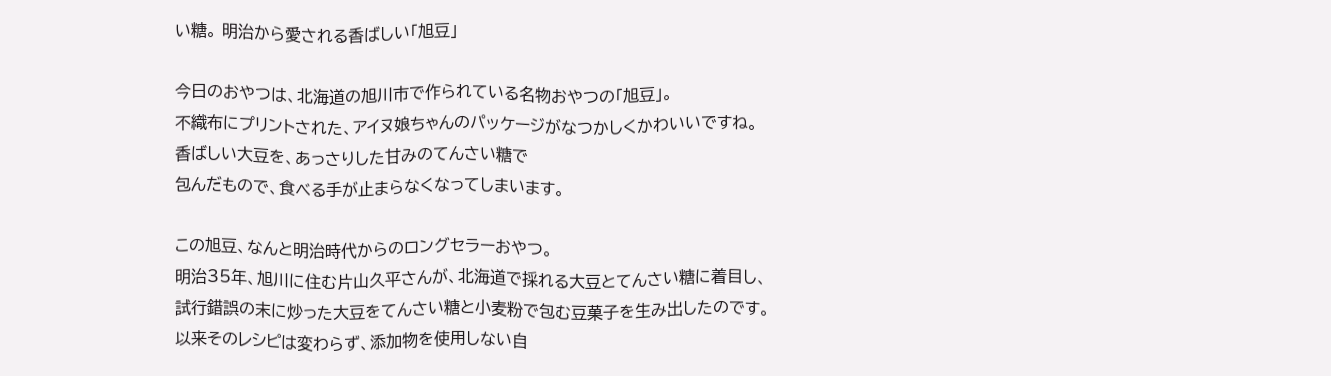い糖。 明治から愛される香ばしい「旭豆」

今日のおやつは、北海道の旭川市で作られている名物おやつの「旭豆」。
不織布にプリントされた、アイヌ娘ちゃんのパッケージがなつかしくかわいいですね。
香ばしい大豆を、あっさりした甘みのてんさい糖で
包んだもので、食べる手が止まらなくなってしまいます。

この旭豆、なんと明治時代からのロングセラーおやつ。
明治35年、旭川に住む片山久平さんが、北海道で採れる大豆とてんさい糖に着目し、
試行錯誤の末に炒った大豆をてんさい糖と小麦粉で包む豆菓子を生み出したのです。
以来そのレシピは変わらず、添加物を使用しない自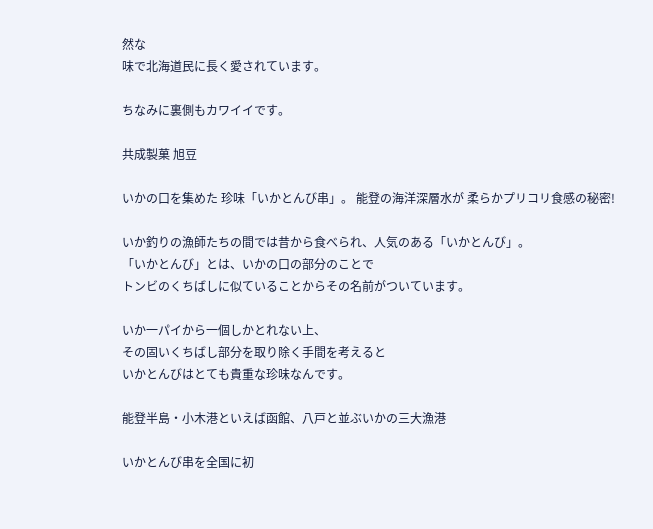然な
味で北海道民に長く愛されています。

ちなみに裏側もカワイイです。

共成製菓 旭豆

いかの口を集めた 珍味「いかとんび串」。 能登の海洋深層水が 柔らかプリコリ食感の秘密!

いか釣りの漁師たちの間では昔から食べられ、人気のある「いかとんび」。
「いかとんび」とは、いかの口の部分のことで
トンビのくちばしに似ていることからその名前がついています。

いか一パイから一個しかとれない上、
その固いくちばし部分を取り除く手間を考えると
いかとんびはとても貴重な珍味なんです。

能登半島・小木港といえば函館、八戸と並ぶいかの三大漁港

いかとんび串を全国に初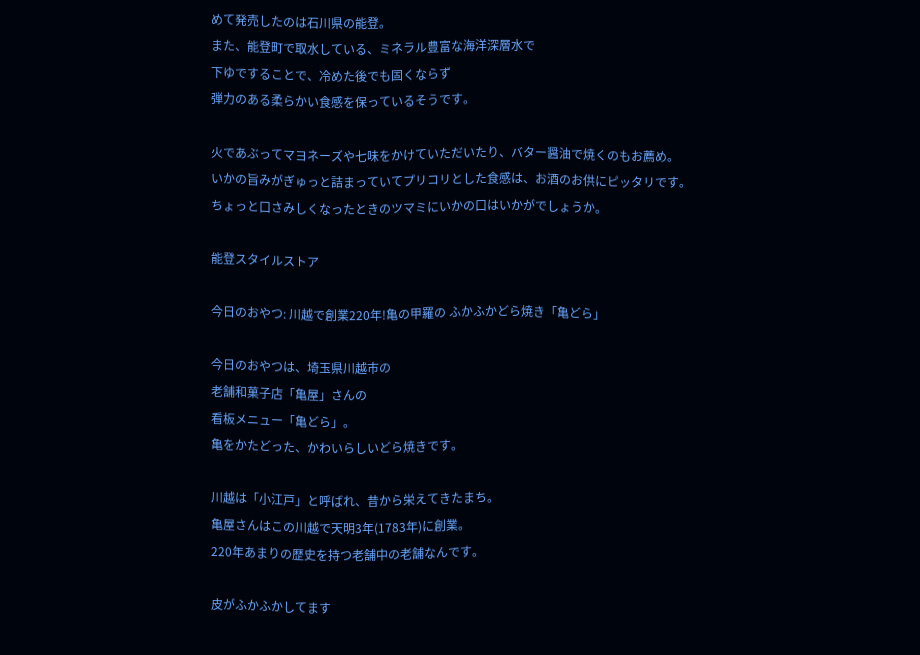めて発売したのは石川県の能登。
また、能登町で取水している、ミネラル豊富な海洋深層水で
下ゆですることで、冷めた後でも固くならず
弾力のある柔らかい食感を保っているそうです。

火であぶってマヨネーズや七味をかけていただいたり、バター醤油で焼くのもお薦め。
いかの旨みがぎゅっと詰まっていてプリコリとした食感は、お酒のお供にピッタリです。
ちょっと口さみしくなったときのツマミにいかの口はいかがでしょうか。

能登スタイルストア

今日のおやつ: 川越で創業220年!亀の甲羅の ふかふかどら焼き「亀どら」

今日のおやつは、埼玉県川越市の
老舗和菓子店「亀屋」さんの
看板メニュー「亀どら」。
亀をかたどった、かわいらしいどら焼きです。

川越は「小江戸」と呼ばれ、昔から栄えてきたまち。
亀屋さんはこの川越で天明3年(1783年)に創業。
220年あまりの歴史を持つ老舗中の老舗なんです。

皮がふかふかしてます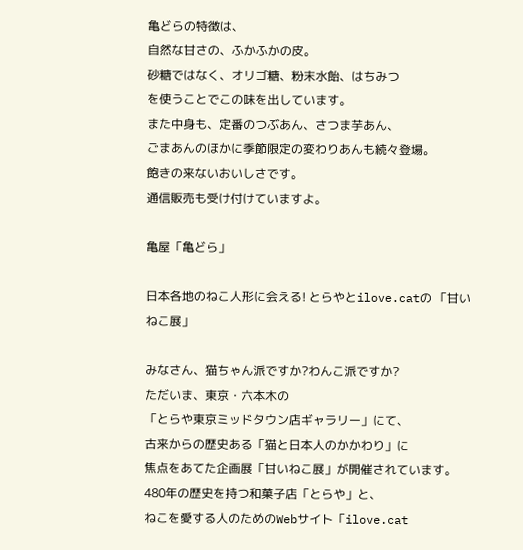亀どらの特徴は、
自然な甘さの、ふかふかの皮。
砂糖ではなく、オリゴ糖、粉末水飴、はちみつ
を使うことでこの味を出しています。
また中身も、定番のつぶあん、さつま芋あん、
ごまあんのほかに季節限定の変わりあんも続々登場。
飽きの来ないおいしさです。
通信販売も受け付けていますよ。

亀屋「亀どら」

日本各地のねこ人形に会える! とらやとilove.catの 「甘いねこ展」

みなさん、猫ちゃん派ですか?わんこ派ですか?
ただいま、東京・六本木の
「とらや東京ミッドタウン店ギャラリー」にて、
古来からの歴史ある「猫と日本人のかかわり」に
焦点をあてた企画展「甘いねこ展」が開催されています。
480年の歴史を持つ和菓子店「とらや」と、
ねこを愛する人のためのWebサイト「ilove.cat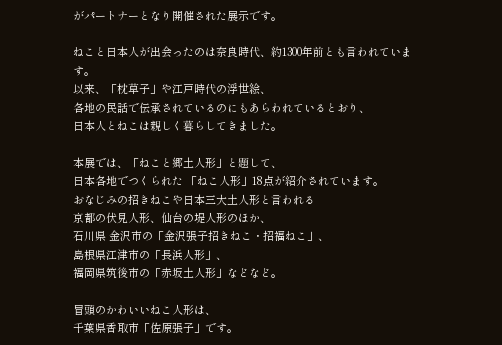がパートナーとなり開催された展示です。

ねこと日本人が出会ったのは奈良時代、約1300年前とも言われています。
以来、「枕草子」や江戸時代の浮世絵、
各地の民話で伝承されているのにもあらわれているとおり、
日本人とねこは親しく暮らしてきました。

本展では、「ねこと郷土人形」と題して、
日本各地でつくられた 「ねこ人形」18点が紹介されています。
おなじみの招きねこや日本三大土人形と言われる
京都の伏見人形、仙台の堤人形のほか、
石川県 金沢市の「金沢張子招きねこ・招福ねこ」、
島根県江津市の「長浜人形」、
福岡県筑後市の「赤坂土人形」などなど。

冒頭のかわいいねこ人形は、
千葉県香取市「佐原張子」です。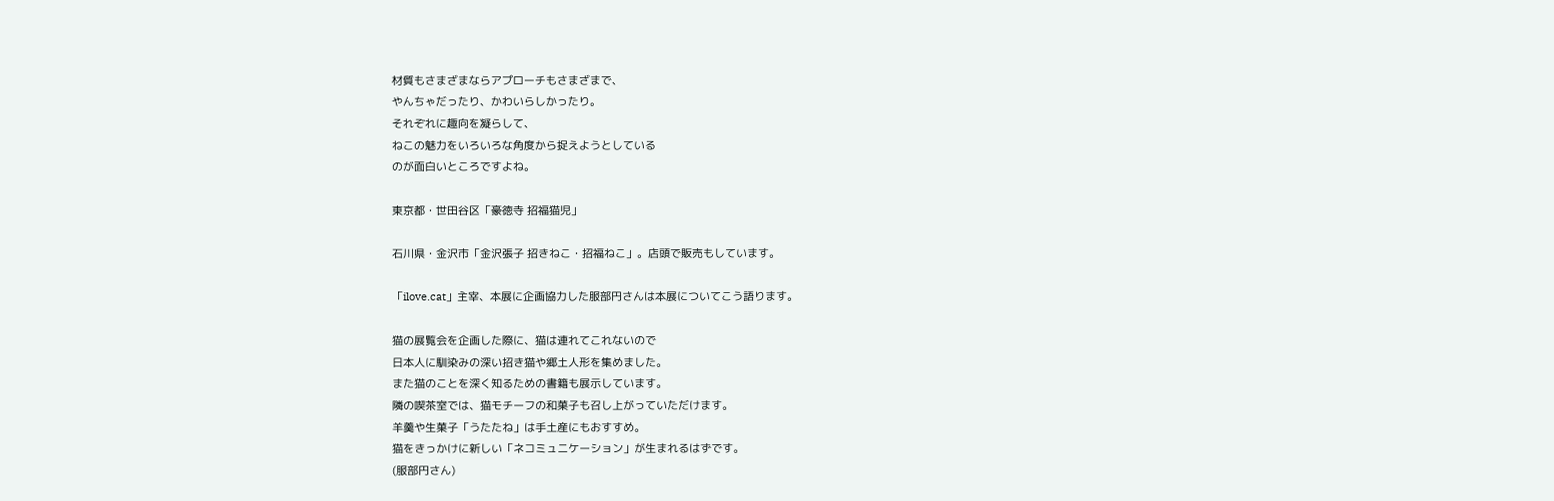材質もさまざまならアプローチもさまざまで、
やんちゃだったり、かわいらしかったり。
それぞれに趣向を凝らして、
ねこの魅力をいろいろな角度から捉えようとしている
のが面白いところですよね。

東京都・世田谷区「豪徳寺 招福猫児」

石川県・金沢市「金沢張子 招きねこ・招福ねこ」。店頭で販売もしています。

「ilove.cat」主宰、本展に企画協力した服部円さんは本展についてこう語ります。

猫の展覧会を企画した際に、猫は連れてこれないので
日本人に馴染みの深い招き猫や郷土人形を集めました。
また猫のことを深く知るための書籍も展示しています。
隣の喫茶室では、猫モチーフの和菓子も召し上がっていただけます。
羊羹や生菓子「うたたね」は手土産にもおすすめ。
猫をきっかけに新しい「ネコミュニケーション」が生まれるはずです。
(服部円さん)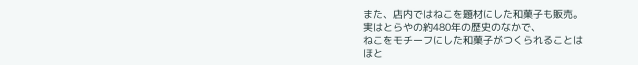また、店内ではねこを題材にした和菓子も販売。
実はとらやの約480年の歴史のなかで、
ねこをモチーフにした和菓子がつくられることは
ほと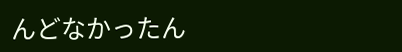んどなかったん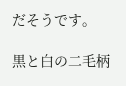だそうです。

黒と白の二毛柄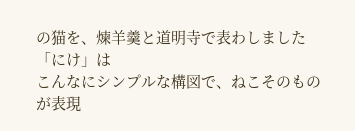の猫を、煉羊羹と道明寺で表わしました「にけ」は
こんなにシンプルな構図で、ねこそのものが表現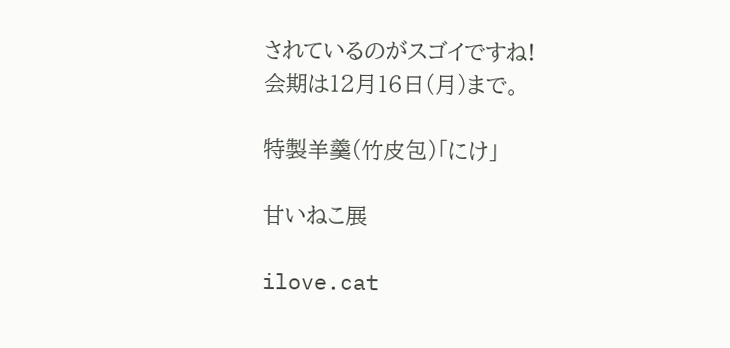されているのがスゴイですね!
会期は12月16日(月)まで。

特製羊羹(竹皮包)「にけ」

甘いねこ展

ilove.cat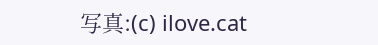写真:(c) ilove.cat